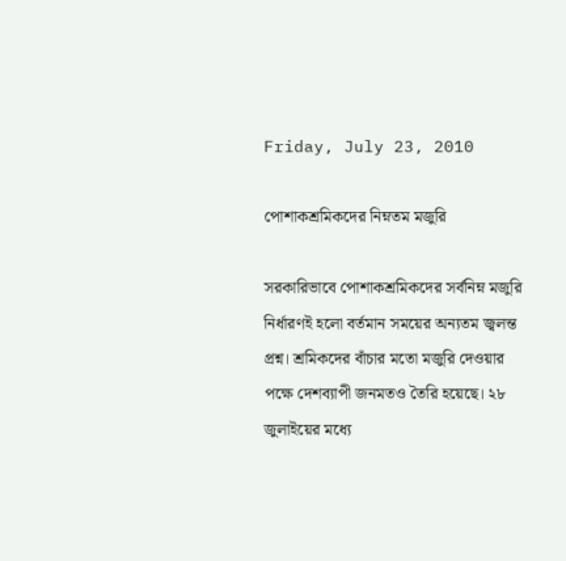Friday, July 23, 2010

পোশাকশ্রমিকদের নিম্নতম মজুরি

সরকারিভাবে পোশাকশ্রমিকদের সর্বনিম্ন মজুরি নির্ধারণই হলো বর্তমান সময়ের অন্যতম জ্বলন্ত প্রশ্ন। শ্রমিকদের বাঁচার মতো মজুরি দেওয়ার পক্ষে দেশব্যাপী জনমতও তৈরি হয়েছে। ২৮ জুলাইয়ের মধ্যে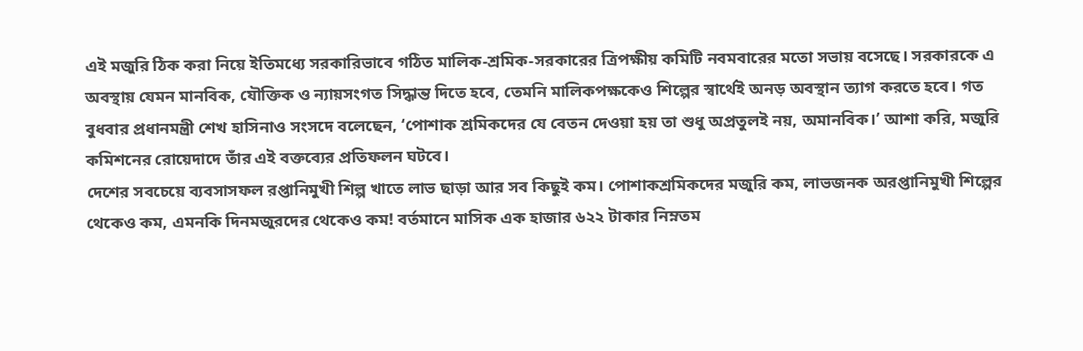এই মজুরি ঠিক করা নিয়ে ইতিমধ্যে সরকারিভাবে গঠিত মালিক-শ্রমিক-সরকারের ত্রিপক্ষীয় কমিটি নবমবারের মতো সভায় বসেছে। সরকারকে এ অবস্থায় যেমন মানবিক, যৌক্তিক ও ন্যায়সংগত সিদ্ধান্ত দিতে হবে, তেমনি মালিকপক্ষকেও শিল্পের স্বার্থেই অনড় অবস্থান ত্যাগ করতে হবে। গত বুধবার প্রধানমন্ত্রী শেখ হাসিনাও সংসদে বলেছেন, ‘পোশাক শ্রমিকদের যে বেতন দেওয়া হয় তা শুধু অপ্রতুলই নয়, অমানবিক।’ আশা করি, মজুরি কমিশনের রোয়েদাদে তাঁর এই বক্তব্যের প্রতিফলন ঘটবে।
দেশের সবচেয়ে ব্যবসাসফল রপ্তানিমুখী শিল্প খাতে লাভ ছাড়া আর সব কিছুই কম। পোশাকশ্রমিকদের মজুরি কম, লাভজনক অরপ্তানিমুখী শিল্পের থেকেও কম, এমনকি দিনমজুরদের থেকেও কম! বর্তমানে মাসিক এক হাজার ৬২২ টাকার নিম্নতম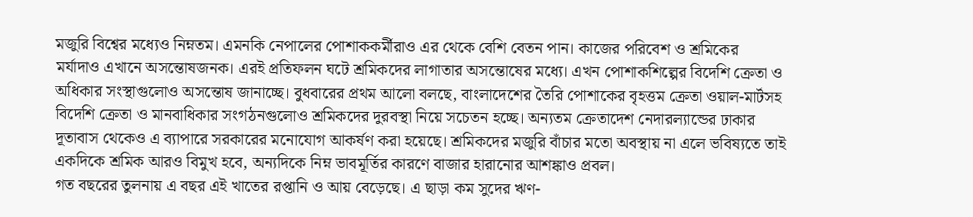মজুরি বিশ্বের মধ্যেও নিম্নতম। এমনকি নেপালের পোশাককর্মীরাও এর থেকে বেশি বেতন পান। কাজের পরিবেশ ও শ্রমিকের মর্যাদাও এখানে অসন্তোষজনক। এরই প্রতিফলন ঘটে শ্রমিকদের লাগাতার অসন্তোষের মধ্যে। এখন পোশাকশিল্পের বিদেশি ক্রেতা ও অধিকার সংস্থাগুলোও অসন্তোষ জানাচ্ছে। বুধবারের প্রথম আলো বলছে, বাংলাদেশের তৈরি পোশাকের বৃহত্তম ক্রেতা ওয়াল-মার্টসহ বিদেশি ক্রেতা ও মানবাধিকার সংগঠনগুলোও শ্রমিকদের দুরবস্থা নিয়ে সচেতন হচ্ছে। অন্যতম ক্রেতাদেশ নেদারল্যান্ডের ঢাকার দূতাবাস থেকেও এ ব্যাপারে সরকারের মনোযোগ আকর্ষণ করা হয়েছে। শ্রমিকদের মজুরি বাঁচার মতো অবস্থায় না এলে ভবিষ্যতে তাই একদিকে শ্রমিক আরও বিমুখ হবে, অন্যদিকে নিম্ন ভাবমূর্তির কারণে বাজার হারানোর আশঙ্কাও প্রবল।
গত বছরের তুলনায় এ বছর এই খাতের রপ্তানি ও আয় বেড়েছে। এ ছাড়া কম সুদের ঋণ-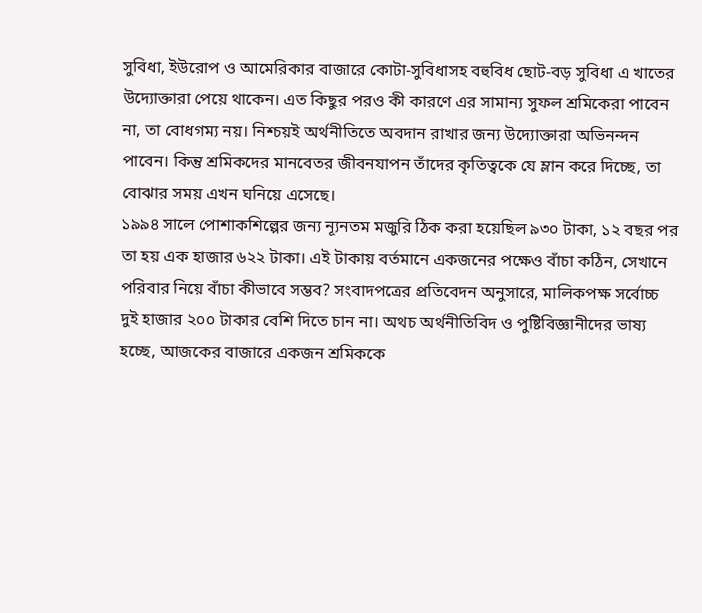সুবিধা, ইউরোপ ও আমেরিকার বাজারে কোটা-সুবিধাসহ বহুবিধ ছোট-বড় সুবিধা এ খাতের উদ্যোক্তারা পেয়ে থাকেন। এত কিছুর পরও কী কারণে এর সামান্য সুফল শ্রমিকেরা পাবেন না, তা বোধগম্য নয়। নিশ্চয়ই অর্থনীতিতে অবদান রাখার জন্য উদ্যোক্তারা অভিনন্দন পাবেন। কিন্তু শ্রমিকদের মানবেতর জীবনযাপন তাঁদের কৃতিত্বকে যে ম্লান করে দিচ্ছে, তা বোঝার সময় এখন ঘনিয়ে এসেছে।
১৯৯৪ সালে পোশাকশিল্পের জন্য ন্যূনতম মজুরি ঠিক করা হয়েছিল ৯৩০ টাকা, ১২ বছর পর তা হয় এক হাজার ৬২২ টাকা। এই টাকায় বর্তমানে একজনের পক্ষেও বাঁচা কঠিন, সেখানে পরিবার নিয়ে বাঁচা কীভাবে সম্ভব? সংবাদপত্রের প্রতিবেদন অনুসারে, মালিকপক্ষ সর্বোচ্চ দুই হাজার ২০০ টাকার বেশি দিতে চান না। অথচ অর্থনীতিবিদ ও পুষ্টিবিজ্ঞানীদের ভাষ্য হচ্ছে, আজকের বাজারে একজন শ্রমিককে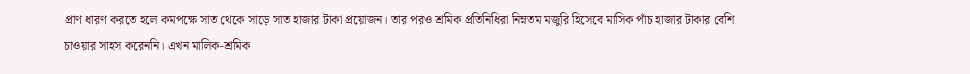প্রাণ ধারণ করতে হলে কমপক্ষে সাত থেকে সাড়ে সাত হাজার টাকা প্রয়োজন। তার পরও শ্রমিক প্রতিনিধিরা নিম্নতম মজুরি হিসেবে মাসিক পাঁচ হাজার টাকার বেশি চাওয়ার সাহস করেননি। এখন মালিক-শ্রমিক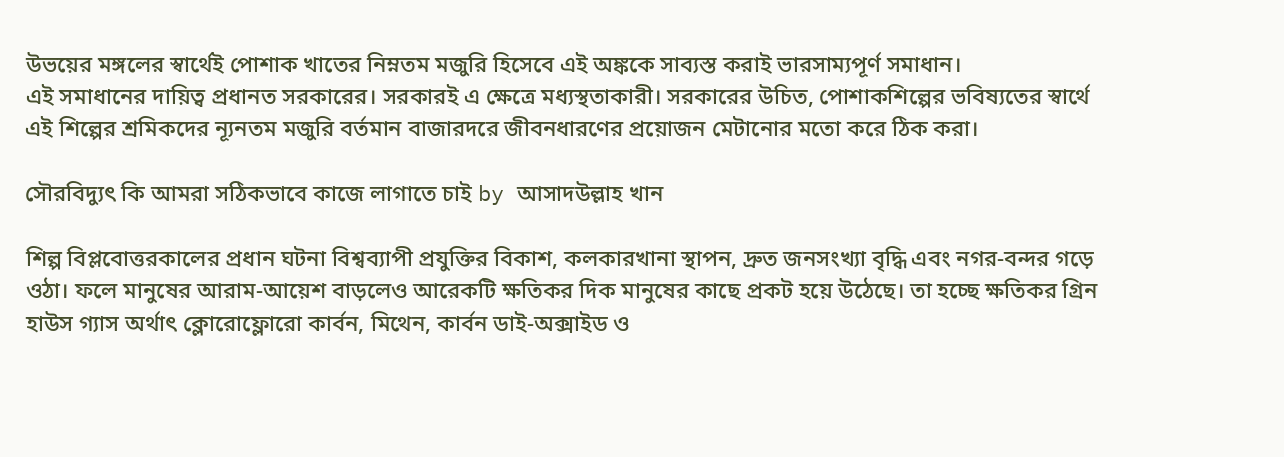উভয়ের মঙ্গলের স্বার্থেই পোশাক খাতের নিম্নতম মজুরি হিসেবে এই অঙ্ককে সাব্যস্ত করাই ভারসাম্যপূর্ণ সমাধান।
এই সমাধানের দায়িত্ব প্রধানত সরকারের। সরকারই এ ক্ষেত্রে মধ্যস্থতাকারী। সরকারের উচিত, পোশাকশিল্পের ভবিষ্যতের স্বার্থে এই শিল্পের শ্রমিকদের ন্যূনতম মজুরি বর্তমান বাজারদরে জীবনধারণের প্রয়োজন মেটানোর মতো করে ঠিক করা।

সৌরবিদ্যুৎ কি আমরা সঠিকভাবে কাজে লাগাতে চাই by আসাদউল্লাহ খান

শিল্প বিপ্লবোত্তরকালের প্রধান ঘটনা বিশ্বব্যাপী প্রযুক্তির বিকাশ, কলকারখানা স্থাপন, দ্রুত জনসংখ্যা বৃদ্ধি এবং নগর-বন্দর গড়ে ওঠা। ফলে মানুষের আরাম-আয়েশ বাড়লেও আরেকটি ক্ষতিকর দিক মানুষের কাছে প্রকট হয়ে উঠেছে। তা হচ্ছে ক্ষতিকর গ্রিন হাউস গ্যাস অর্থাৎ ক্লোরোফ্লোরো কার্বন, মিথেন, কার্বন ডাই-অক্সাইড ও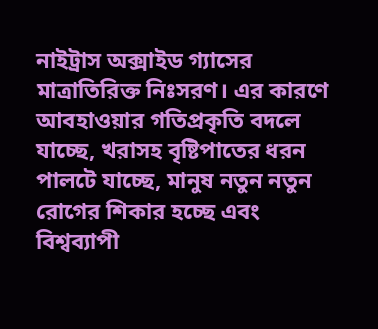নাইট্রাস অক্সাইড গ্যাসের মাত্রাতিরিক্ত নিঃসরণ। এর কারণে আবহাওয়ার গতিপ্রকৃতি বদলে যাচ্ছে, খরাসহ বৃষ্টিপাতের ধরন পালটে যাচ্ছে, মানুষ নতুন নতুন রোগের শিকার হচ্ছে এবং বিশ্বব্যাপী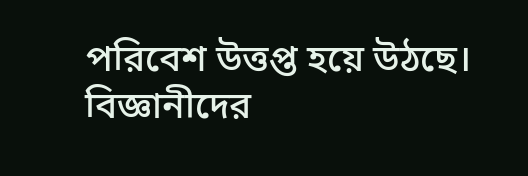পরিবেশ উত্তপ্ত হয়ে উঠছে। বিজ্ঞানীদের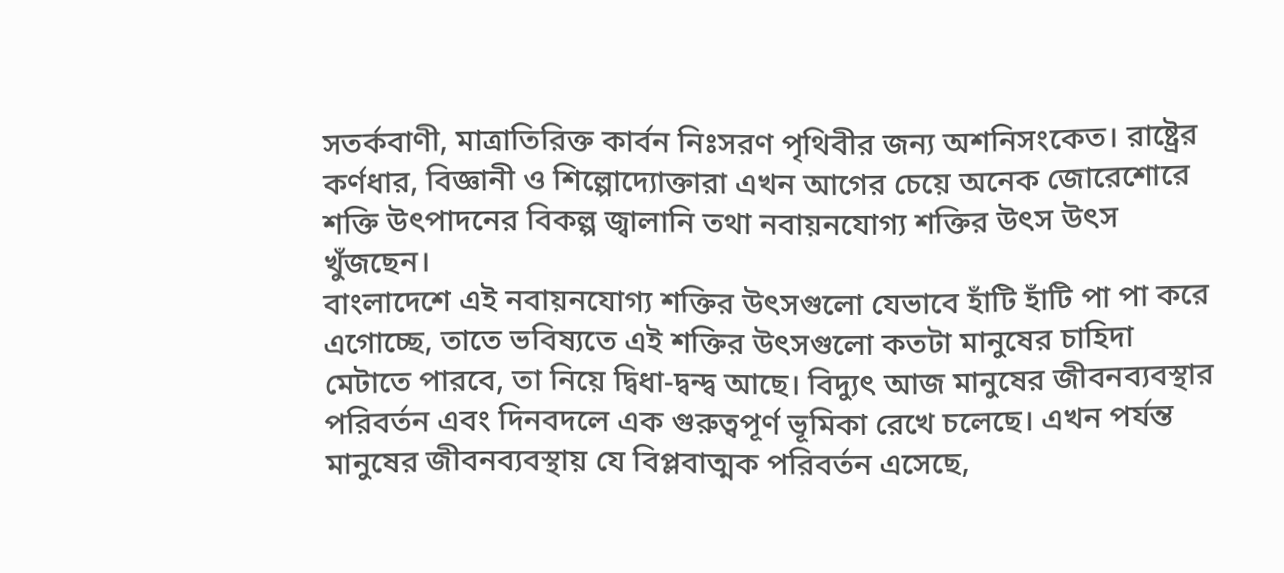সতর্কবাণী, মাত্রাতিরিক্ত কার্বন নিঃসরণ পৃথিবীর জন্য অশনিসংকেত। রাষ্ট্রের কর্ণধার, বিজ্ঞানী ও শিল্পোদ্যোক্তারা এখন আগের চেয়ে অনেক জোরেশোরে শক্তি উৎপাদনের বিকল্প জ্বালানি তথা নবায়নযোগ্য শক্তির উৎস উৎস খুঁজছেন।
বাংলাদেশে এই নবায়নযোগ্য শক্তির উৎসগুলো যেভাবে হাঁটি হাঁটি পা পা করে এগোচ্ছে, তাতে ভবিষ্যতে এই শক্তির উৎসগুলো কতটা মানুষের চাহিদা মেটাতে পারবে, তা নিয়ে দ্বিধা-দ্বন্দ্ব আছে। বিদ্যুৎ আজ মানুষের জীবনব্যবস্থার পরিবর্তন এবং দিনবদলে এক গুরুত্বপূর্ণ ভূমিকা রেখে চলেছে। এখন পর্যন্ত মানুষের জীবনব্যবস্থায় যে বিপ্লবাত্মক পরিবর্তন এসেছে,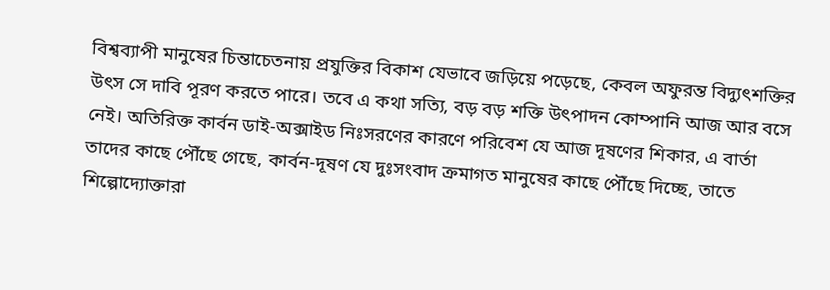বিশ্বব্যাপী মানুষের চিন্তাচেতনায় প্রযুক্তির বিকাশ যেভাবে জড়িয়ে পড়েছে, কেবল অফুরন্ত বিদ্যুৎশক্তির উৎস সে দাবি পূরণ করতে পারে। তবে এ কথা সত্যি, বড় বড় শক্তি উৎপাদন কোম্পানি আজ আর বসে নেই। অতিরিক্ত কার্বন ডাই-অক্সাইড নিঃসরণের কারণে পরিবেশ যে আজ দূষণের শিকার, এ বার্তা তাদের কাছে পৌঁছে গেছে, কার্বন-দূষণ যে দুঃসংবাদ ক্রমাগত মানুষের কাছে পৌঁছে দিচ্ছে, তাতে শিল্পোদ্যোক্তারা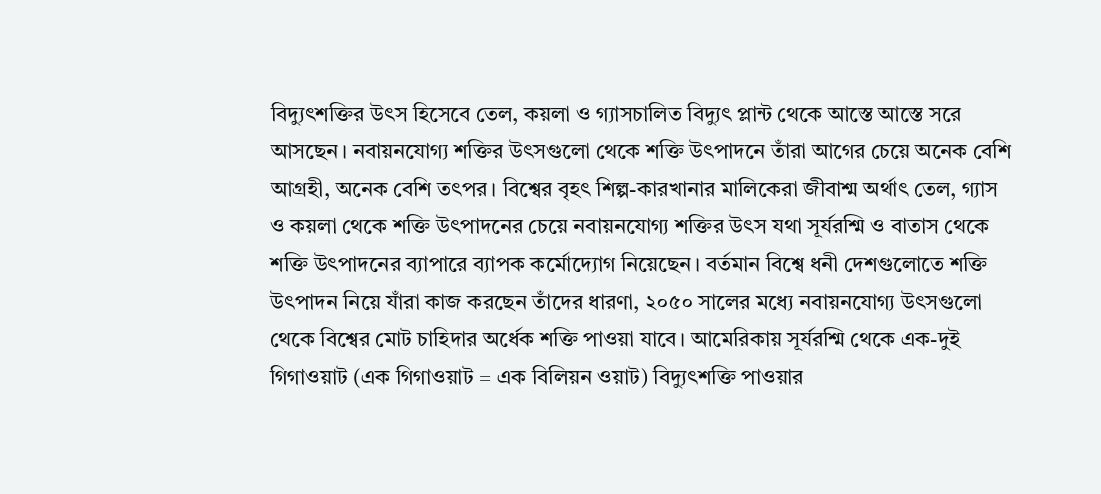বিদ্যুৎশক্তির উৎস হিসেবে তেল, কয়লা ও গ্যাসচালিত বিদ্যুৎ প্লান্ট থেকে আস্তে আস্তে সরে আসছেন। নবায়নযোগ্য শক্তির উৎসগুলো থেকে শক্তি উৎপাদনে তাঁরা আগের চেয়ে অনেক বেশি আগ্রহী, অনেক বেশি তৎপর। বিশ্বের বৃহৎ শিল্প-কারখানার মালিকেরা জীবাশ্ম অর্থাৎ তেল, গ্যাস ও কয়লা থেকে শক্তি উৎপাদনের চেয়ে নবায়নযোগ্য শক্তির উৎস যথা সূর্যরশ্মি ও বাতাস থেকে শক্তি উৎপাদনের ব্যাপারে ব্যাপক কর্মোদ্যোগ নিয়েছেন। বর্তমান বিশ্বে ধনী দেশগুলোতে শক্তি উৎপাদন নিয়ে যাঁরা কাজ করছেন তাঁদের ধারণা, ২০৫০ সালের মধ্যে নবায়নযোগ্য উৎসগুলো থেকে বিশ্বের মোট চাহিদার অর্ধেক শক্তি পাওয়া যাবে। আমেরিকায় সূর্যরশ্মি থেকে এক-দুই গিগাওয়াট (এক গিগাওয়াট = এক বিলিয়ন ওয়াট) বিদ্যুৎশক্তি পাওয়ার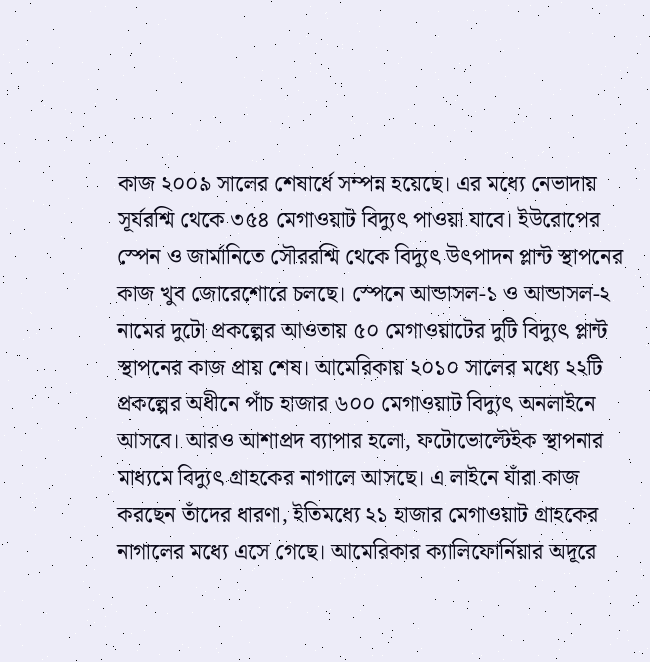কাজ ২০০৯ সালের শেষার্ধে সম্পন্ন হয়েছে। এর মধ্যে নেভাদায় সূর্যরশ্মি থেকে ৩৫৪ মেগাওয়াট বিদ্যুৎ পাওয়া যাবে। ইউরোপের স্পেন ও জার্মানিতে সৌররশ্মি থেকে বিদ্যুৎ উৎপাদন প্লান্ট স্থাপনের কাজ খুব জোরেশোরে চলছে। স্পেনে আন্ডাসল-১ ও আন্ডাসল-২ নামের দুটো প্রকল্পের আওতায় ৫০ মেগাওয়াটের দুটি বিদ্যুৎ প্লান্ট স্থাপনের কাজ প্রায় শেষ। আমেরিকায় ২০১০ সালের মধ্যে ২২টি প্রকল্পের অধীনে পাঁচ হাজার ৬০০ মেগাওয়াট বিদ্যুৎ অনলাইনে আসবে। আরও আশাপ্রদ ব্যাপার হলো, ফটোভোল্টেইক স্থাপনার মাধ্যমে বিদ্যুৎ গ্রাহকের নাগালে আসছে। এ লাইনে যাঁরা কাজ করছেন তাঁদের ধারণা, ইতিমধ্যে ২১ হাজার মেগাওয়াট গ্রাহকের নাগালের মধ্যে এসে গেছে। আমেরিকার ক্যালিফোর্নিয়ার অদূরে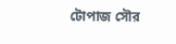টোপাজ সৌর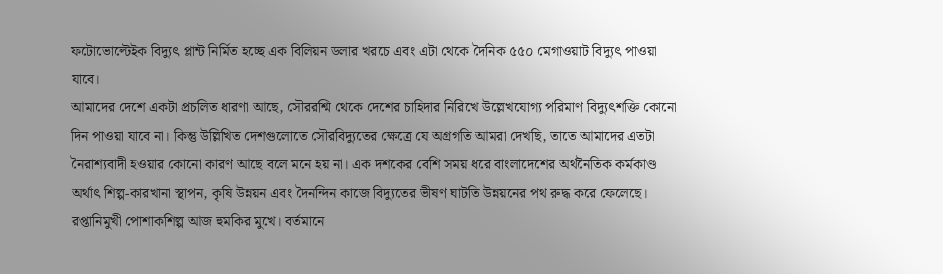ফটোভোল্টেইক বিদ্যুৎ প্লান্ট নির্মিত হচ্ছে এক বিলিয়ন ডলার খরচে এবং এটা থেকে দৈনিক ৫৫০ মেগাওয়াট বিদ্যুৎ পাওয়া যাবে।
আমাদের দেশে একটা প্রচলিত ধারণা আছে, সৌররশ্মি থেকে দেশের চাহিদার নিরিখে উল্লেখযোগ্য পরিমাণ বিদ্যুৎশক্তি কোনো দিন পাওয়া যাবে না। কিন্তু উল্লিখিত দেশগুলোতে সৌরবিদ্যুতের ক্ষেত্রে যে অগ্রগতি আমরা দেখছি, তাতে আমাদের এতটা নৈরাশ্যবাদী হওয়ার কোনো কারণ আছে বলে মনে হয় না। এক দশকের বেশি সময় ধরে বাংলাদেশের অর্থনৈতিক কর্মকাণ্ড অর্থাৎ শিল্প-কারখানা স্থাপন, কৃষি উন্নয়ন এবং দৈনন্দিন কাজে বিদ্যুতের ভীষণ ঘাটতি উন্নয়নের পথ রুদ্ধ করে ফেলেছে। রপ্তানিমুখী পোশাকশিল্প আজ হুমকির মুখে। বর্তমানে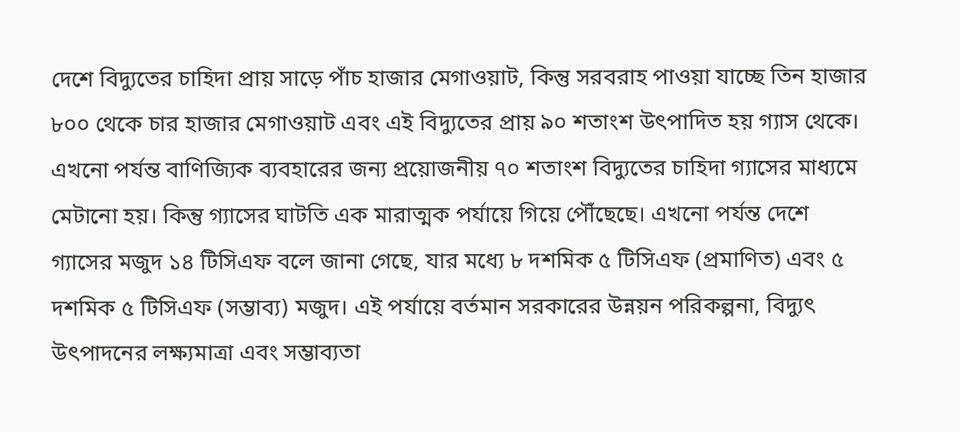দেশে বিদ্যুতের চাহিদা প্রায় সাড়ে পাঁচ হাজার মেগাওয়াট, কিন্তু সরবরাহ পাওয়া যাচ্ছে তিন হাজার ৮০০ থেকে চার হাজার মেগাওয়াট এবং এই বিদ্যুতের প্রায় ৯০ শতাংশ উৎপাদিত হয় গ্যাস থেকে। এখনো পর্যন্ত বাণিজ্যিক ব্যবহারের জন্য প্রয়োজনীয় ৭০ শতাংশ বিদ্যুতের চাহিদা গ্যাসের মাধ্যমে মেটানো হয়। কিন্তু গ্যাসের ঘাটতি এক মারাত্মক পর্যায়ে গিয়ে পৌঁছেছে। এখনো পর্যন্ত দেশে গ্যাসের মজুদ ১৪ টিসিএফ বলে জানা গেছে, যার মধ্যে ৮ দশমিক ৫ টিসিএফ (প্রমাণিত) এবং ৫ দশমিক ৫ টিসিএফ (সম্ভাব্য) মজুদ। এই পর্যায়ে বর্তমান সরকারের উন্নয়ন পরিকল্পনা, বিদ্যুৎ উৎপাদনের লক্ষ্যমাত্রা এবং সম্ভাব্যতা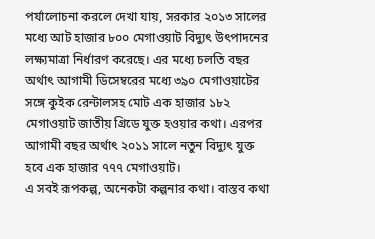পর্যালোচনা করলে দেখা যায়, সরকার ২০১৩ সালের মধ্যে আট হাজার ৮০০ মেগাওয়াট বিদ্যুৎ উৎপাদনের লক্ষ্যমাত্রা নির্ধারণ করেছে। এর মধ্যে চলতি বছর অর্থাৎ আগামী ডিসেম্বরের মধ্যে ৩৯০ মেগাওয়াটের সঙ্গে কুইক রেন্টালসহ মোট এক হাজার ১৮২ মেগাওয়াট জাতীয় গ্রিডে যুক্ত হওয়ার কথা। এরপর আগামী বছর অর্থাৎ ২০১১ সালে নতুন বিদ্যুৎ যুক্ত হবে এক হাজার ৭৭৭ মেগাওয়াট।
এ সবই রূপকল্প, অনেকটা কল্পনার কথা। বাস্তব কথা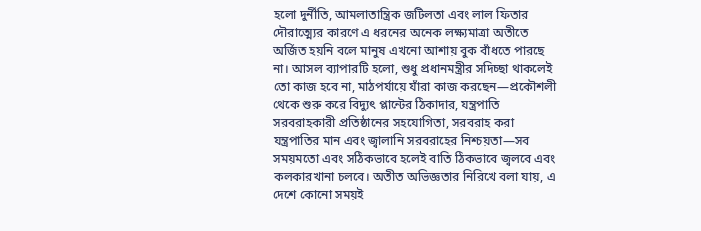হলো দুর্নীতি, আমলাতান্ত্রিক জটিলতা এবং লাল ফিতার দৌরাত্ম্যের কারণে এ ধরনের অনেক লক্ষ্যমাত্রা অতীতে অর্জিত হয়নি বলে মানুষ এখনো আশায় বুক বাঁধতে পারছে না। আসল ব্যাপারটি হলো, শুধু প্রধানমন্ত্রীর সদিচ্ছা থাকলেই তো কাজ হবে না, মাঠপর্যায়ে যাঁরা কাজ করছেন—প্রকৌশলী থেকে শুরু করে বিদ্যুৎ প্লান্টের ঠিকাদার, যন্ত্রপাতি সরবরাহকারী প্রতিষ্ঠানের সহযোগিতা, সরবরাহ করা যন্ত্রপাতির মান এবং জ্বালানি সরবরাহের নিশ্চয়তা—সব সময়মতো এবং সঠিকভাবে হলেই বাতি ঠিকভাবে জ্বলবে এবং কলকারখানা চলবে। অতীত অভিজ্ঞতার নিরিখে বলা যায়, এ দেশে কোনো সময়ই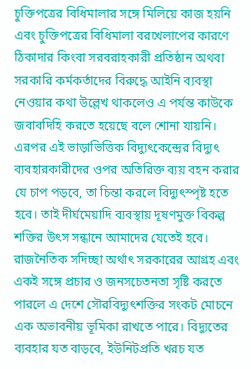চুক্তিপত্রের বিধিমালার সঙ্গে মিলিয়ে কাজ হয়নি এবং চুক্তিপত্রের বিধিমালা বরখেলাপের কারণে ঠিকাদার কিংবা সরবরাহকারী প্রতিষ্ঠান অথবা সরকারি কর্মকর্তাদের বিরুদ্ধে আইনি ব্যবস্থা নেওয়ার কথা উল্লেখ থাকলেও এ পর্যন্ত কাউকে জবাবদিহি করতে হয়েছে বলে শোনা যায়নি। এরপর এই ভাড়াভিত্তিক বিদ্যুৎকেন্দ্রের বিদ্যুৎ ব্যবহারকারীদের ওপর অতিরিক্ত ব্যয় বহন করার যে চাপ পড়বে, তা চিন্তা করলে বিদ্যুৎস্পৃষ্ট হতে হবে। তাই দীর্ঘমেয়াদি ব্যবস্থায় দূষণমুক্ত বিকল্প শক্তির উৎস সন্ধানে আমাদের যেতেই হবে।
রাজনৈতিক সদিচ্ছা অর্থাৎ সরকারের আগ্রহ এবং একই সঙ্গে প্রচার ও জনসচেতনতা সৃষ্টি করতে পারলে এ দেশে সৌরবিদ্যুৎশক্তির সংকট মোচনে এক অভাবনীয় ভূমিকা রাখতে পারে। বিদ্যুতের ব্যবহার যত বাড়বে, ইউনিটপ্রতি খরচ যত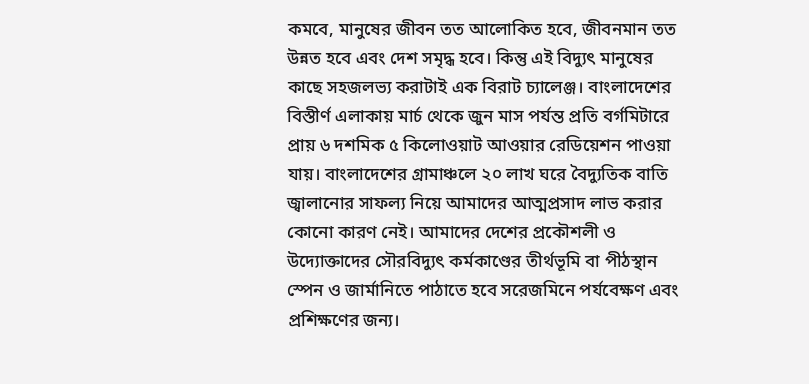কমবে, মানুষের জীবন তত আলোকিত হবে, জীবনমান তত উন্নত হবে এবং দেশ সমৃদ্ধ হবে। কিন্তু এই বিদ্যুৎ মানুষের কাছে সহজলভ্য করাটাই এক বিরাট চ্যালেঞ্জ। বাংলাদেশের বিস্তীর্ণ এলাকায় মার্চ থেকে জুন মাস পর্যন্ত প্রতি বর্গমিটারে প্রায় ৬ দশমিক ৫ কিলোওয়াট আওয়ার রেডিয়েশন পাওয়া যায়। বাংলাদেশের গ্রামাঞ্চলে ২০ লাখ ঘরে বৈদ্যুতিক বাতি জ্বালানোর সাফল্য নিয়ে আমাদের আত্মপ্রসাদ লাভ করার কোনো কারণ নেই। আমাদের দেশের প্রকৌশলী ও উদ্যোক্তাদের সৌরবিদ্যুৎ কর্মকাণ্ডের তীর্থভূমি বা পীঠস্থান স্পেন ও জার্মানিতে পাঠাতে হবে সরেজমিনে পর্যবেক্ষণ এবং প্রশিক্ষণের জন্য।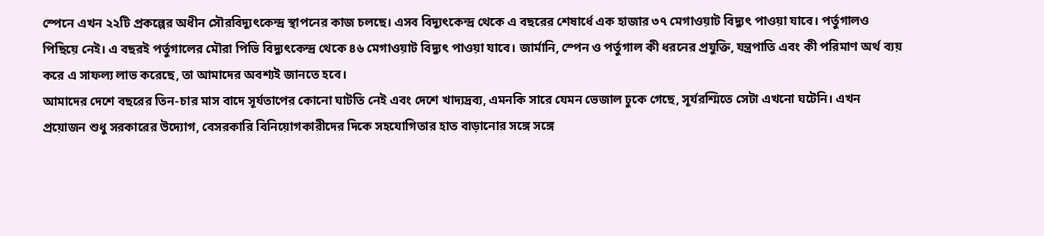স্পেনে এখন ২২টি প্রকল্পের অধীন সৌরবিদ্যুৎকেন্দ্র স্থাপনের কাজ চলছে। এসব বিদ্যুৎকেন্দ্র থেকে এ বছরের শেষার্ধে এক হাজার ৩৭ মেগাওয়াট বিদ্যুৎ পাওয়া যাবে। পর্তুগালও পিছিয়ে নেই। এ বছরই পর্তুগালের মৌরা পিভি বিদ্যুৎকেন্দ্র থেকে ৪৬ মেগাওয়াট বিদ্যুৎ পাওয়া যাবে। জার্মানি, স্পেন ও পর্তুগাল কী ধরনের প্রযুক্তি, যন্ত্রপাতি এবং কী পরিমাণ অর্থ ব্যয় করে এ সাফল্য লাভ করেছে, তা আমাদের অবশ্যই জানতে হবে।
আমাদের দেশে বছরের তিন-চার মাস বাদে সূর্যতাপের কোনো ঘাটতি নেই এবং দেশে খাদ্যদ্রব্য, এমনকি সারে যেমন ভেজাল ঢুকে গেছে, সূর্যরশ্মিতে সেটা এখনো ঘটেনি। এখন প্রয়োজন শুধু সরকারের উদ্যোগ, বেসরকারি বিনিয়োগকারীদের দিকে সহযোগিতার হাত বাড়ানোর সঙ্গে সঙ্গে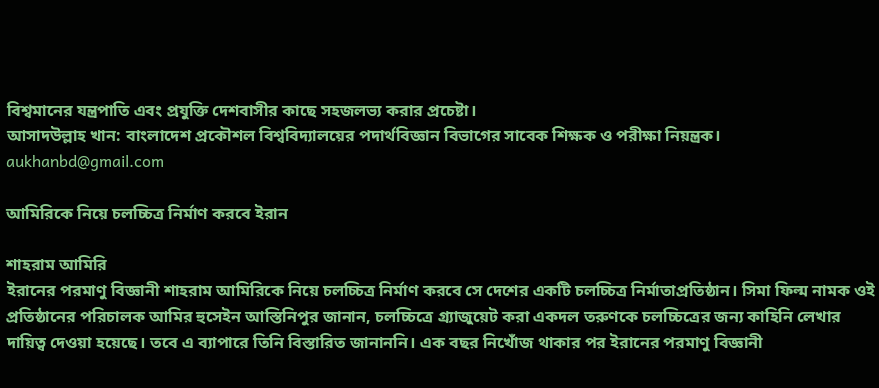বিশ্বমানের যন্ত্রপাতি এবং প্রযুক্তি দেশবাসীর কাছে সহজলভ্য করার প্রচেষ্টা।
আসাদউল্লাহ খান: বাংলাদেশ প্রকৌশল বিশ্ববিদ্যালয়ের পদার্থবিজ্ঞান বিভাগের সাবেক শিক্ষক ও পরীক্ষা নিয়ন্ত্রক।
aukhanbd@gmail.com

আমিরিকে নিয়ে চলচ্চিত্র নির্মাণ করবে ইরান

শাহরাম আমিরি
ইরানের পরমাণু বিজ্ঞানী শাহরাম আমিরিকে নিয়ে চলচ্চিত্র নির্মাণ করবে সে দেশের একটি চলচ্চিত্র নির্মাতাপ্রতিষ্ঠান। সিমা ফিল্ম নামক ওই প্রতিষ্ঠানের পরিচালক আমির হুসেইন আস্তিনিপুর জানান, চলচ্চিত্রে গ্র্যাজুয়েট করা একদল তরুণকে চলচ্চিত্রের জন্য কাহিনি লেখার দায়িত্ব দেওয়া হয়েছে। তবে এ ব্যাপারে তিনি বিস্তারিত জানাননি। এক বছর নিখোঁজ থাকার পর ইরানের পরমাণু বিজ্ঞানী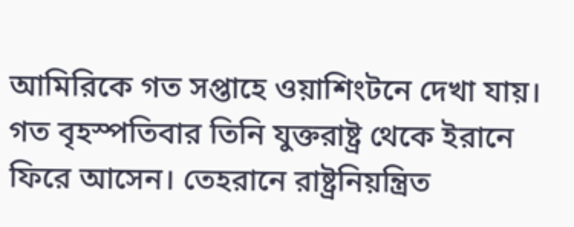আমিরিকে গত সপ্তাহে ওয়াশিংটনে দেখা যায়। গত বৃহস্পতিবার তিনি যুক্তরাষ্ট্র থেকে ইরানে ফিরে আসেন। তেহরানে রাষ্ট্রনিয়ন্ত্রিত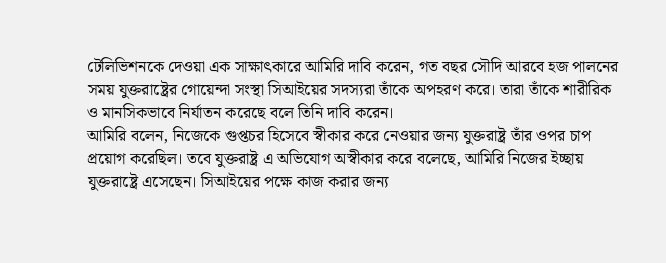টেলিভিশনকে দেওয়া এক সাক্ষাৎকারে আমিরি দাবি করেন, গত বছর সৌদি আরবে হজ পালনের সময় যুক্তরাষ্ট্রের গোয়েন্দা সংস্থা সিআইয়ের সদস্যরা তাঁকে অপহরণ করে। তারা তাঁকে শারীরিক   ও মানসিকভাবে নির্যাতন করেছে বলে তিনি দাবি করেন।
আমিরি বলেন, নিজেকে গুপ্তচর হিসেবে স্বীকার করে নেওয়ার জন্য যুক্তরাষ্ট্র তাঁর ওপর চাপ প্রয়োগ করেছিল। তবে যুক্তরাষ্ট্র এ অভিযোগ অস্বীকার করে বলেছে, আমিরি নিজের ইচ্ছায় যুক্তরাষ্ট্রে এসেছেন। সিআইয়ের পক্ষে কাজ করার জন্য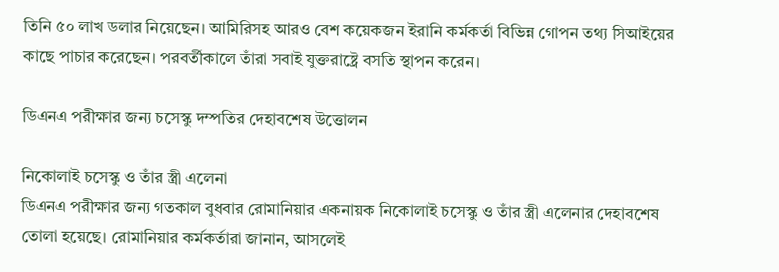তিনি ৫০ লাখ ডলার নিয়েছেন। আমিরিসহ আরও বেশ কয়েকজন ইরানি কর্মকর্তা বিভিন্ন গোপন তথ্য সিআইয়ের কাছে পাচার করেছেন। পরবর্তীকালে তাঁরা সবাই যুক্তরাষ্ট্রে বসতি স্থাপন করেন।

ডিএনএ পরীক্ষার জন্য চসেস্কু দম্পতির দেহাবশেষ উত্তোলন

নিকোলাই চসেস্কু ও তাঁর স্ত্রী এলেনা
ডিএনএ পরীক্ষার জন্য গতকাল বুধবার রোমানিয়ার একনায়ক নিকোলাই চসেস্কু ও তাঁর স্ত্রী এলেনার দেহাবশেষ তোলা হয়েছে। রোমানিয়ার কর্মকর্তারা জানান, আসলেই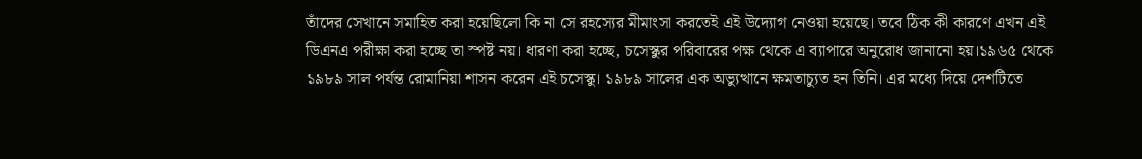তাঁদের সেখানে সমাহিত করা হয়েছিলো কি না সে রহস্যের মীমাংসা করতেই এই উদ্যোগ নেওয়া হয়েছে। তবে ঠিক কী কারণে এখন এই ডিএনএ পরীক্ষা করা হচ্ছে তা স্পষ্ট নয়। ধারণা করা হচ্ছে, চসেস্কুর পরিবারের পক্ষ থেকে এ ব্যাপারে অনুরোধ জানানো হয়।১৯৬৫ থেকে ১৯৮৯ সাল পর্যন্ত রোমানিয়া শাসন করেন এই চসেস্কু। ১৯৮৯ সালের এক অভ্যুত্থানে ক্ষমতাচ্যুত হন তিনি। এর মধ্যে দিয়ে দেশটিতে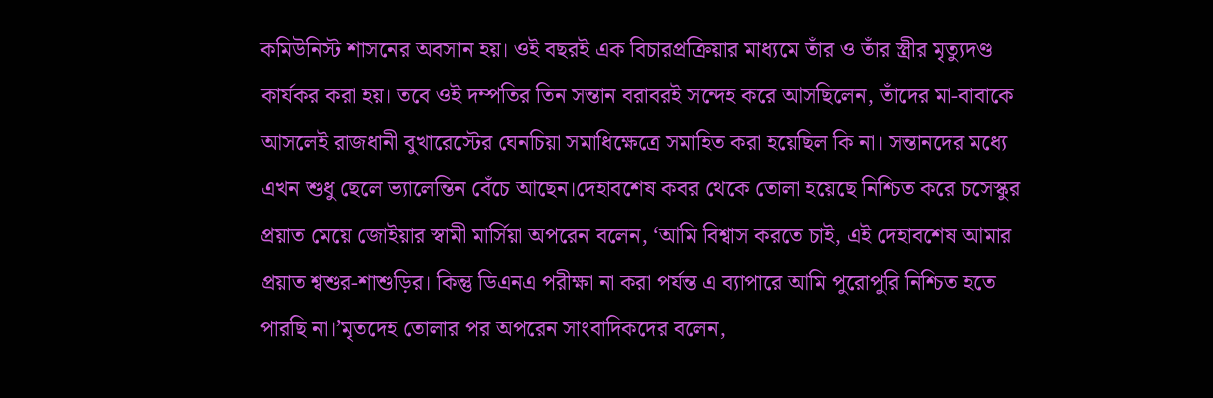কমিউনিস্ট শাসনের অবসান হয়। ওই বছরই এক বিচারপ্রক্রিয়ার মাধ্যমে তাঁর ও তাঁর স্ত্রীর মৃত্যুদণ্ড কার্যকর করা হয়। তবে ওই দম্পতির তিন সন্তান বরাবরই সন্দেহ করে আসছিলেন, তাঁদের মা-বাবাকে আসলেই রাজধানী বুখারেস্টের ঘেনচিয়া সমাধিক্ষেত্রে সমাহিত করা হয়েছিল কি না। সন্তানদের মধ্যে এখন শুধু ছেলে ভ্যালেন্তিন বেঁচে আছেন।দেহাবশেষ কবর থেকে তোলা হয়েছে নিশ্চিত করে চসেস্কুর প্রয়াত মেয়ে জোইয়ার স্বামী মার্সিয়া অপরেন বলেন, ‘আমি বিশ্বাস করতে চাই, এই দেহাবশেষ আমার প্রয়াত শ্বশুর-শাশুড়ির। কিন্তু ডিএনএ পরীক্ষা না করা পর্যন্ত এ ব্যাপারে আমি পুরোপুরি নিশ্চিত হতে পারছি না।’মৃতদেহ তোলার পর অপরেন সাংবাদিকদের বলেন,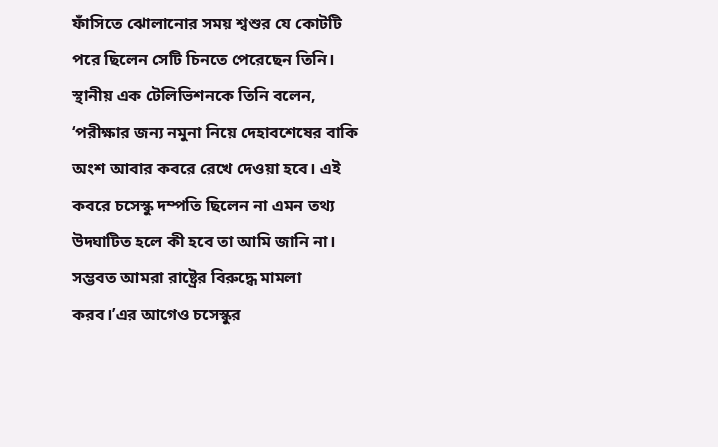ফাঁসিতে ঝোলানোর সময় শ্বশুর যে কোটটি পরে ছিলেন সেটি চিনতে পেরেছেন তিনি। স্থানীয় এক টেলিভিশনকে তিনি বলেন, ‘পরীক্ষার জন্য নমুনা নিয়ে দেহাবশেষের বাকি অংশ আবার কবরে রেখে দেওয়া হবে। এই কবরে চসেস্কু দম্পতি ছিলেন না এমন তথ্য উদ্ঘাটিত হলে কী হবে তা আমি জানি না। সম্ভবত আমরা রাষ্ট্রের বিরুদ্ধে মামলা করব।’এর আগেও চসেস্কুর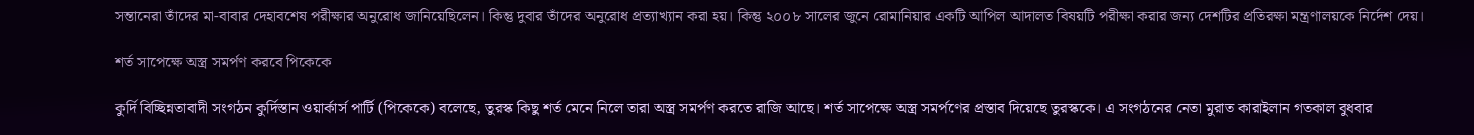সন্তানেরা তাঁদের মা-বাবার দেহাবশেষ পরীক্ষার অনুরোধ জানিয়েছিলেন। কিন্তু দুবার তাঁদের অনুরোধ প্রত্যাখ্যান করা হয়। কিন্তু ২০০৮ সালের জুনে রোমানিয়ার একটি আপিল আদালত বিষয়টি পরীক্ষা করার জন্য দেশটির প্রতিরক্ষা মন্ত্রণালয়কে নির্দেশ দেয়।

শর্ত সাপেক্ষে অস্ত্র সমর্পণ করবে পিকেকে

কুর্দি বিচ্ছিন্নতাবাদী সংগঠন কুর্দিস্তান ওয়ার্কার্স পার্টি (পিকেকে) বলেছে, তুরস্ক কিছু শর্ত মেনে নিলে তারা অস্ত্র সমর্পণ করতে রাজি আছে। শর্ত সাপেক্ষে অস্ত্র সমর্পণের প্রস্তাব দিয়েছে তুরস্ককে। এ সংগঠনের নেতা মুরাত কারাইলান গতকাল বুধবার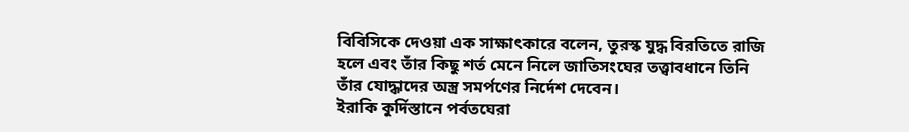বিবিসিকে দেওয়া এক সাক্ষাৎকারে বলেন, তুরস্ক যুদ্ধ বিরতিতে রাজি হলে এবং তাঁর কিছু শর্ত মেনে নিলে জাতিসংঘের তত্ত্বাবধানে তিনি তাঁর যোদ্ধাদের অস্ত্র সমর্পণের নির্দেশ দেবেন।
ইরাকি কুর্দিস্তানে পর্বতঘেরা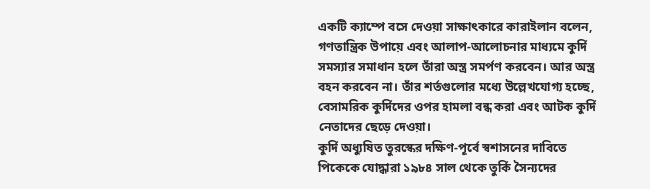একটি ক্যাম্পে বসে দেওয়া সাক্ষাৎকারে কারাইলান বলেন, গণতান্ত্রিক উপায়ে এবং আলাপ-আলোচনার মাধ্যমে কুর্দি সমস্যার সমাধান হলে তাঁরা অস্ত্র সমর্পণ করবেন। আর অস্ত্র বহন করবেন না। তাঁর শর্তগুলোর মধ্যে উল্লেখযোগ্য হচ্ছে, বেসামরিক কুর্দিদের ওপর হামলা বন্ধ করা এবং আটক কুর্দি নেতাদের ছেড়ে দেওয়া।
কুর্দি অধ্যুষিত তুরস্কের দক্ষিণ-পূর্বে স্বশাসনের দাবিতে পিকেকে যোদ্ধারা ১৯৮৪ সাল থেকে তুর্কি সৈন্যদের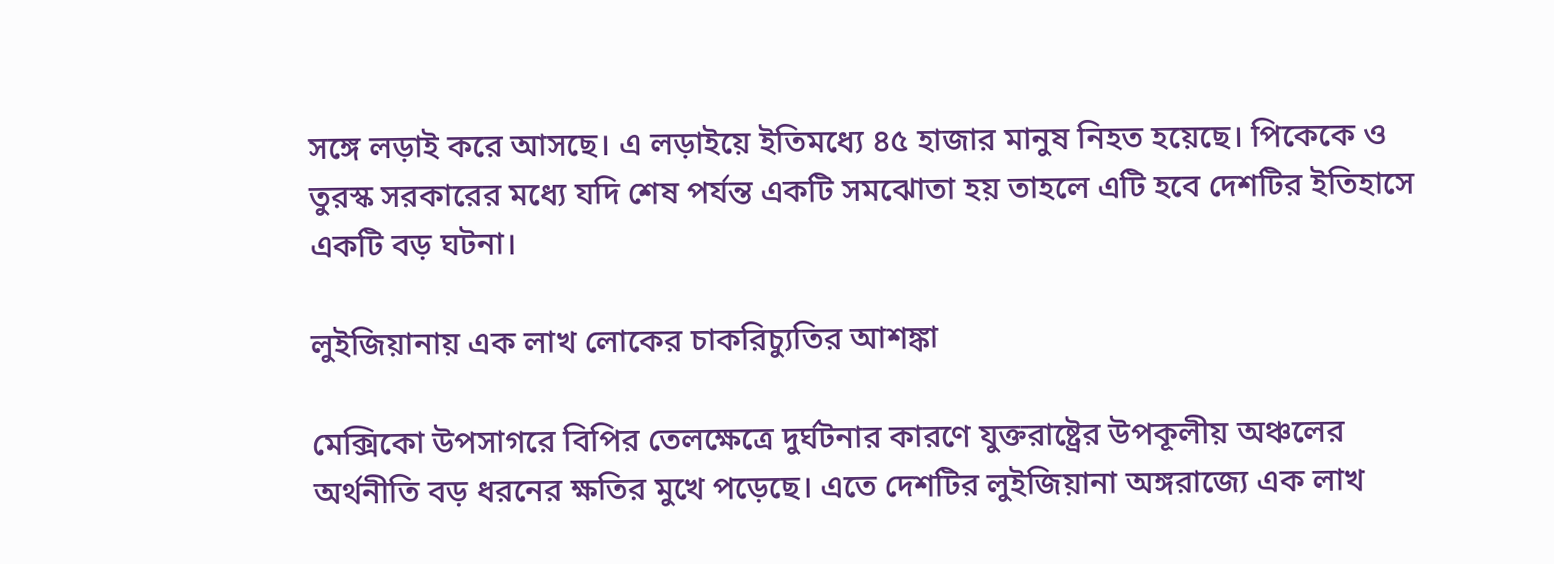সঙ্গে লড়াই করে আসছে। এ লড়াইয়ে ইতিমধ্যে ৪৫ হাজার মানুষ নিহত হয়েছে। পিকেকে ও তুরস্ক সরকারের মধ্যে যদি শেষ পর্যন্ত একটি সমঝোতা হয় তাহলে এটি হবে দেশটির ইতিহাসে একটি বড় ঘটনা।

লুইজিয়ানায় এক লাখ লোকের চাকরিচ্যুতির আশঙ্কা

মেক্সিকো উপসাগরে বিপির তেলক্ষেত্রে দুর্ঘটনার কারণে যুক্তরাষ্ট্রের উপকূলীয় অঞ্চলের অর্থনীতি বড় ধরনের ক্ষতির মুখে পড়েছে। এতে দেশটির লুইজিয়ানা অঙ্গরাজ্যে এক লাখ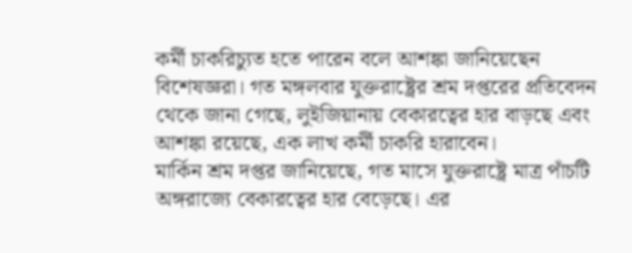কর্মী চাকরিচ্যুত হতে পারেন বলে আশঙ্কা জানিয়েছেন বিশেষজ্ঞরা। গত মঙ্গলবার যুক্তরাষ্ট্রের শ্রম দপ্তরের প্রতিবেদন থেকে জানা গেছে, লুইজিয়ানায় বেকারত্বের হার বাড়ছে এবং আশঙ্কা রয়েছে, এক লাখ কর্মী চাকরি হারাবেন।
মার্কিন শ্রম দপ্তর জানিয়েছে, গত মাসে যুক্তরাষ্ট্রে মাত্র পাঁচটি অঙ্গরাজ্যে বেকারত্বের হার বেড়েছে। এর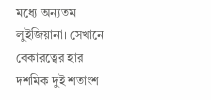মধ্যে অন্যতম লুইজিয়ানা। সেখানে বেকারত্বের হার দশমিক দুই শতাংশ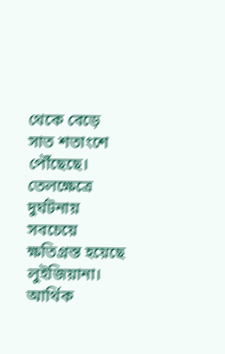থেকে বেড়ে সাত শতাংশে পৌঁছেছে। তেলক্ষেত্রে দুর্ঘটনায় সবচেয়ে ক্ষতিগ্রস্ত হয়েছে লুইজিয়ানা।
আর্থিক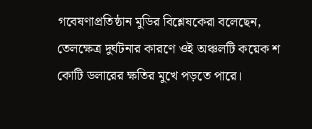গবেষণাপ্রতিষ্ঠান মুডির বিশ্লেষকেরা বলেছেন, তেলক্ষেত্র দুর্ঘটনার কারণে ওই অঞ্চলটি কয়েক শ কোটি ডলারের ক্ষতির মুখে পড়তে পারে।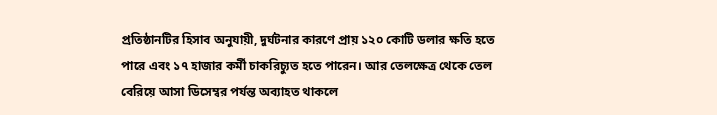প্রতিষ্ঠানটির হিসাব অনুযায়ী, দুর্ঘটনার কারণে প্রায় ১২০ কোটি ডলার ক্ষতি হতে পারে এবং ১৭ হাজার কর্মী চাকরিচ্যুত হতে পারেন। আর তেলক্ষেত্র থেকে তেল বেরিয়ে আসা ডিসেম্বর পর্যন্ত অব্যাহত থাকলে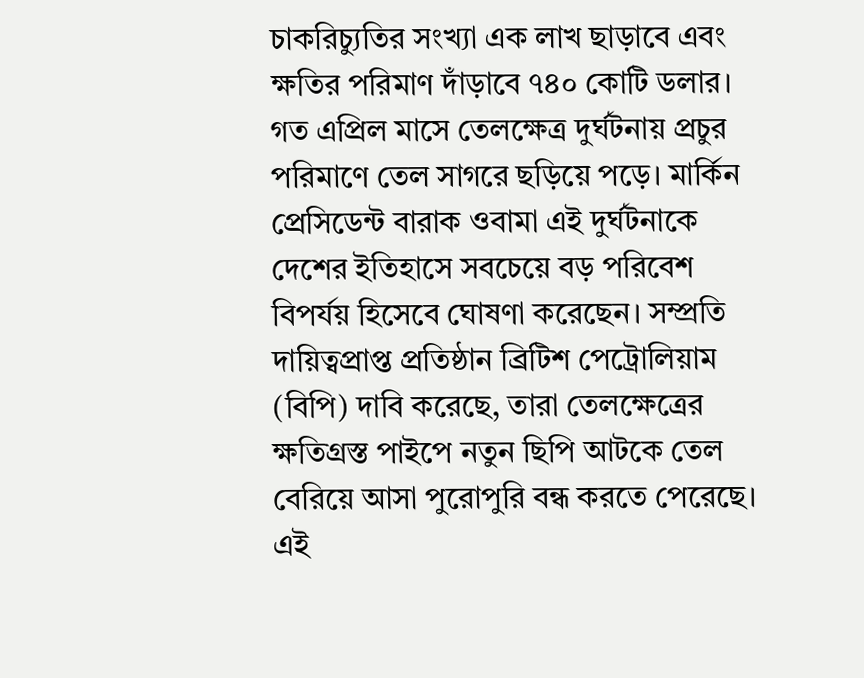চাকরিচ্যুতির সংখ্যা এক লাখ ছাড়াবে এবং ক্ষতির পরিমাণ দাঁড়াবে ৭৪০ কোটি ডলার।
গত এপ্রিল মাসে তেলক্ষেত্র দুর্ঘটনায় প্রচুর পরিমাণে তেল সাগরে ছড়িয়ে পড়ে। মার্কিন প্রেসিডেন্ট বারাক ওবামা এই দুর্ঘটনাকে দেশের ইতিহাসে সবচেয়ে বড় পরিবেশ বিপর্যয় হিসেবে ঘোষণা করেছেন। সম্প্রতি দায়িত্বপ্রাপ্ত প্রতিষ্ঠান ব্রিটিশ পেট্রোলিয়াম (বিপি) দাবি করেছে, তারা তেলক্ষেত্রের ক্ষতিগ্রস্ত পাইপে নতুন ছিপি আটকে তেল বেরিয়ে আসা পুরোপুরি বন্ধ করতে পেরেছে। এই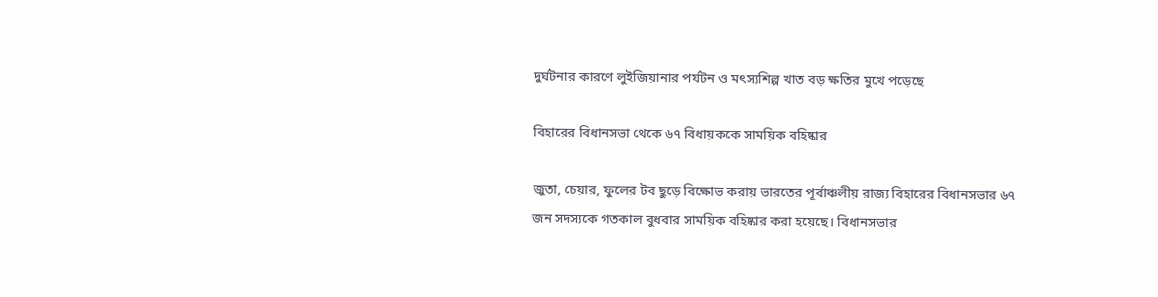দুর্ঘটনার কারণে লুইজিয়ানার পর্যটন ও মৎস্যশিল্প খাত বড় ক্ষতির মুখে পড়েছে

বিহারের বিধানসভা থেকে ৬৭ বিধায়ককে সাময়িক বহিষ্কার

জুতা, চেয়ার, ফুলের টব ছুড়ে বিক্ষোভ করায় ভারতের পূর্বাঞ্চলীয় রাজ্য বিহারের বিধানসভার ৬৭ জন সদস্যকে গতকাল বুধবার সাময়িক বহিষ্কার করা হয়েছে। বিধানসভার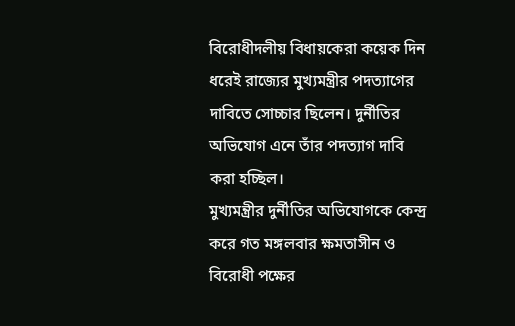বিরোধীদলীয় বিধায়কেরা কয়েক দিন ধরেই রাজ্যের মুখ্যমন্ত্রীর পদত্যাগের দাবিতে সোচ্চার ছিলেন। দুর্নীতির অভিযোগ এনে তাঁর পদত্যাগ দাবি করা হচ্ছিল।
মুখ্যমন্ত্রীর দুর্নীতির অভিযোগকে কেন্দ্র করে গত মঙ্গলবার ক্ষমতাসীন ও বিরোধী পক্ষের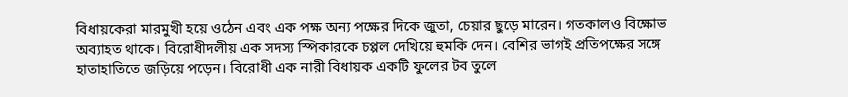বিধায়কেরা মারমুখী হয়ে ওঠেন এবং এক পক্ষ অন্য পক্ষের দিকে জুতা, চেয়ার ছুড়ে মারেন। গতকালও বিক্ষোভ অব্যাহত থাকে। বিরোধীদলীয় এক সদস্য স্পিকারকে চপ্পল দেখিয়ে হুমকি দেন। বেশির ভাগই প্রতিপক্ষের সঙ্গে হাতাহাতিতে জড়িয়ে পড়েন। বিরোধী এক নারী বিধায়ক একটি ফুলের টব তুলে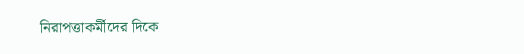নিরাপত্তাকর্মীদের দিকে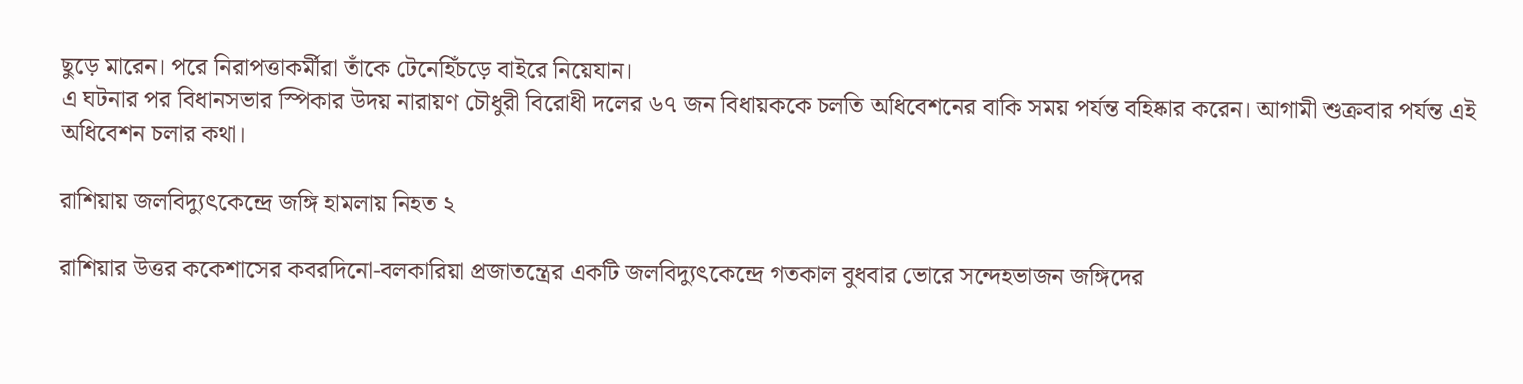ছুড়ে মারেন। পরে নিরাপত্তাকর্মীরা তাঁকে টেনেহিঁচড়ে বাইরে নিয়েযান।
এ ঘটনার পর বিধানসভার স্পিকার উদয় নারায়ণ চৌধুরী বিরোধী দলের ৬৭ জন বিধায়ককে চলতি অধিবেশনের বাকি সময় পর্যন্ত বহিষ্কার করেন। আগামী শুক্রবার পর্যন্ত এই অধিবেশন চলার কথা।

রাশিয়ায় জলবিদ্যুৎকেন্দ্রে জঙ্গি হামলায় নিহত ২

রাশিয়ার উত্তর ককেশাসের কবরদিনো-বলকারিয়া প্রজাতন্ত্রের একটি জলবিদ্যুৎকেন্দ্রে গতকাল বুধবার ভোরে সন্দেহভাজন জঙ্গিদের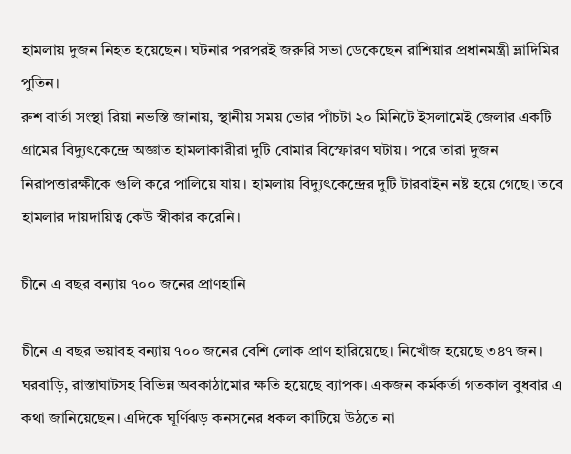হামলায় দুজন নিহত হয়েছেন। ঘটনার পরপরই জরুরি সভা ডেকেছেন রাশিয়ার প্রধানমন্ত্রী ভ্লাদিমির পুতিন।
রুশ বার্তা সংস্থা রিয়া নভস্তি জানায়, স্থানীয় সময় ভোর পাঁচটা ২০ মিনিটে ইসলামেই জেলার একটি গ্রামের বিদ্যুৎকেন্দ্রে অজ্ঞাত হামলাকারীরা দুটি বোমার বিস্ফোরণ ঘটায়। পরে তারা দুজন নিরাপত্তারক্ষীকে গুলি করে পালিয়ে যায়। হামলায় বিদ্যুৎকেন্দ্রের দুটি টারবাইন নষ্ট হয়ে গেছে। তবে হামলার দায়দায়িত্ব কেউ স্বীকার করেনি।

চীনে এ বছর বন্যায় ৭০০ জনের প্রাণহানি

চীনে এ বছর ভয়াবহ বন্যায় ৭০০ জনের বেশি লোক প্রাণ হারিয়েছে। নিখোঁজ হয়েছে ৩৪৭ জন। ঘরবাড়ি, রাস্তাঘাটসহ বিভিন্ন অবকাঠামোর ক্ষতি হয়েছে ব্যাপক। একজন কর্মকর্তা গতকাল বুধবার এ কথা জানিয়েছেন। এদিকে ঘূর্ণিঝড় কনসনের ধকল কাটিয়ে উঠতে না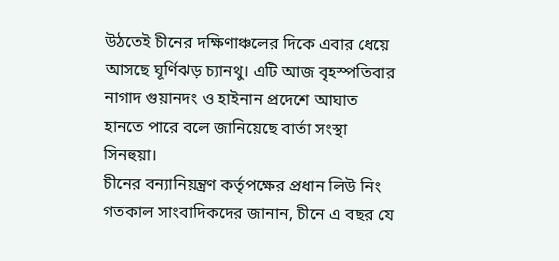উঠতেই চীনের দক্ষিণাঞ্চলের দিকে এবার ধেয়ে আসছে ঘূর্ণিঝড় চ্যানথু। এটি আজ বৃহস্পতিবার নাগাদ গুয়ানদং ও হাইনান প্রদেশে আঘাত হানতে পারে বলে জানিয়েছে বার্তা সংস্থা সিনহুয়া।
চীনের বন্যানিয়ন্ত্রণ কর্তৃপক্ষের প্রধান লিউ নিং গতকাল সাংবাদিকদের জানান, চীনে এ বছর যে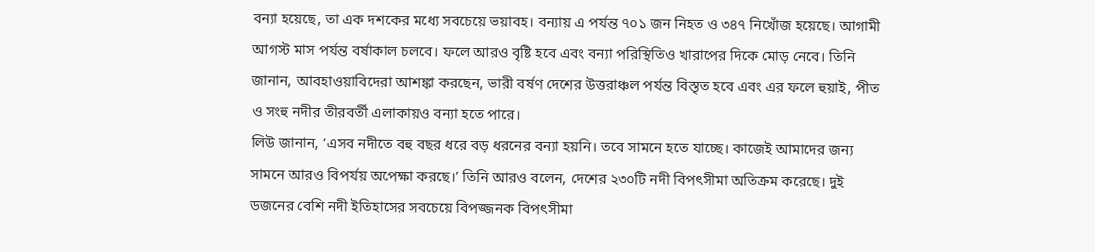বন্যা হয়েছে, তা এক দশকের মধ্যে সবচেয়ে ভয়াবহ। বন্যায় এ পর্যন্ত ৭০১ জন নিহত ও ৩৪৭ নিখোঁজ হয়েছে। আগামী আগস্ট মাস পর্যন্ত বর্ষাকাল চলবে। ফলে আরও বৃষ্টি হবে এবং বন্যা পরিস্থিতিও খারাপের দিকে মোড় নেবে। তিনি জানান, আবহাওয়াবিদেরা আশঙ্কা করছেন, ভারী বর্ষণ দেশের উত্তরাঞ্চল পর্যন্ত বিস্তৃত হবে এবং এর ফলে হুয়াই, পীত ও সংহু নদীর তীরবর্তী এলাকায়ও বন্যা হতে পারে।
লিউ জানান, ‘এসব নদীতে বহু বছর ধরে বড় ধরনের বন্যা হয়নি। তবে সামনে হতে যাচ্ছে। কাজেই আমাদের জন্য সামনে আরও বিপর্যয় অপেক্ষা করছে।’ তিনি আরও বলেন, দেশের ২৩০টি নদী বিপৎসীমা অতিক্রম করেছে। দুই ডজনের বেশি নদী ইতিহাসের সবচেয়ে বিপজ্জনক বিপৎসীমা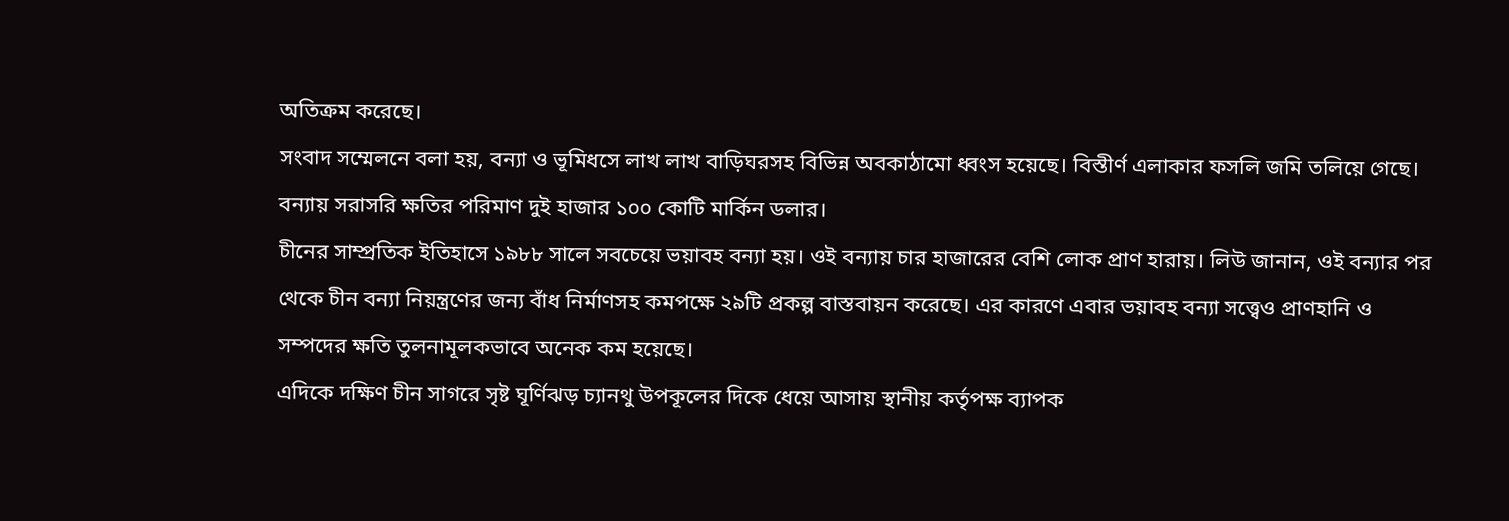অতিক্রম করেছে।
সংবাদ সম্মেলনে বলা হয়, বন্যা ও ভূমিধসে লাখ লাখ বাড়িঘরসহ বিভিন্ন অবকাঠামো ধ্বংস হয়েছে। বিস্তীর্ণ এলাকার ফসলি জমি তলিয়ে গেছে। বন্যায় সরাসরি ক্ষতির পরিমাণ দুই হাজার ১০০ কোটি মার্কিন ডলার।
চীনের সাম্প্রতিক ইতিহাসে ১৯৮৮ সালে সবচেয়ে ভয়াবহ বন্যা হয়। ওই বন্যায় চার হাজারের বেশি লোক প্রাণ হারায়। লিউ জানান, ওই বন্যার পর থেকে চীন বন্যা নিয়ন্ত্রণের জন্য বাঁধ নির্মাণসহ কমপক্ষে ২৯টি প্রকল্প বাস্তবায়ন করেছে। এর কারণে এবার ভয়াবহ বন্যা সত্ত্বেও প্রাণহানি ও সম্পদের ক্ষতি তুলনামূলকভাবে অনেক কম হয়েছে।
এদিকে দক্ষিণ চীন সাগরে সৃষ্ট ঘূর্ণিঝড় চ্যানথু উপকূলের দিকে ধেয়ে আসায় স্থানীয় কর্তৃপক্ষ ব্যাপক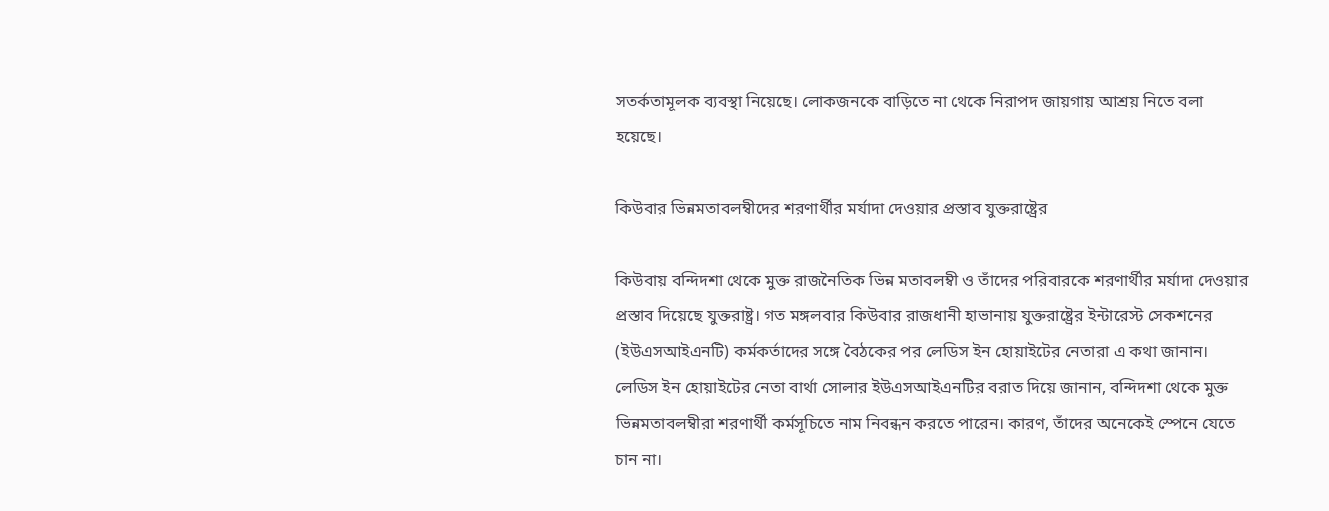সতর্কতামূলক ব্যবস্থা নিয়েছে। লোকজনকে বাড়িতে না থেকে নিরাপদ জায়গায় আশ্রয় নিতে বলা হয়েছে।

কিউবার ভিন্নমতাবলম্বীদের শরণার্থীর মর্যাদা দেওয়ার প্রস্তাব যুক্তরাষ্ট্রের

কিউবায় বন্দিদশা থেকে মুক্ত রাজনৈতিক ভিন্ন মতাবলম্বী ও তাঁদের পরিবারকে শরণার্থীর মর্যাদা দেওয়ার প্রস্তাব দিয়েছে যুক্তরাষ্ট্র। গত মঙ্গলবার কিউবার রাজধানী হাভানায় যুক্তরাষ্ট্রের ইন্টারেস্ট সেকশনের (ইউএসআইএনটি) কর্মকর্তাদের সঙ্গে বৈঠকের পর লেডিস ইন হোয়াইটের নেতারা এ কথা জানান।
লেডিস ইন হোয়াইটের নেতা বার্থা সোলার ইউএসআইএনটির বরাত দিয়ে জানান, বন্দিদশা থেকে মুক্ত ভিন্নমতাবলম্বীরা শরণার্থী কর্মসূচিতে নাম নিবন্ধন করতে পারেন। কারণ, তাঁদের অনেকেই স্পেনে যেতে চান না।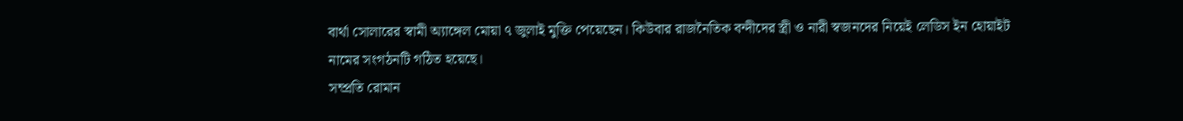বার্থা সোলারের স্বামী অ্যাঙ্গেল মোয়া ৭ জুলাই মুক্তি পেয়েছেন। কিউবার রাজনৈতিক বন্দীদের স্ত্রী ও নারী স্বজনদের নিয়েই লেডিস ইন হোয়াইট নামের সংগঠনটি গঠিত হয়েছে।
সম্প্রতি রোমান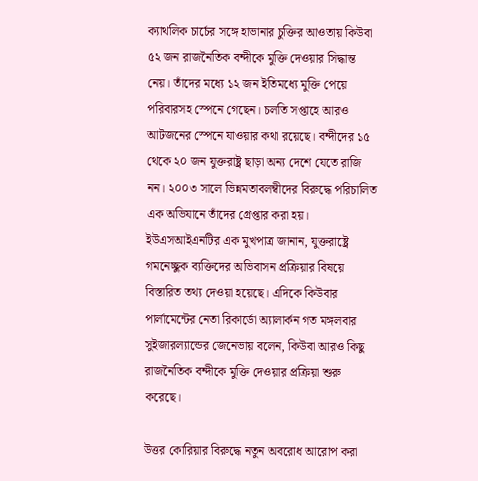ক্যাথলিক চার্চের সঙ্গে হাভানার চুক্তির আওতায় কিউবা ৫২ জন রাজনৈতিক বন্দীকে মুক্তি দেওয়ার সিদ্ধান্ত নেয়। তাঁদের মধ্যে ১২ জন ইতিমধ্যে মুক্তি পেয়ে পরিবারসহ স্পেনে গেছেন। চলতি সপ্তাহে আরও আটজনের স্পেনে যাওয়ার কথা রয়েছে। বন্দীদের ১৫ থেকে ২০ জন যুক্তরাষ্ট্র ছাড়া অন্য দেশে যেতে রাজি নন। ২০০৩ সালে ভিন্নমতাবলম্বীদের বিরুদ্ধে পরিচালিত এক অভিযানে তাঁদের গ্রেপ্তার করা হয়।
ইউএসআইএনটির এক মুখপাত্র জানান, যুক্তরাষ্ট্রে গমনেচ্ছুক ব্যক্তিদের অভিবাসন প্রক্রিয়ার বিষয়ে বিস্তারিত তথ্য দেওয়া হয়েছে। এদিকে কিউবার পার্লামেন্টের নেতা রিকার্ডো অ্যালার্কন গত মঙ্গলবার সুইজারল্যান্ডের জেনেভায় বলেন, কিউবা আরও কিছু রাজনৈতিক বন্দীকে মুক্তি দেওয়ার প্রক্রিয়া শুরু করেছে।

উত্তর কোরিয়ার বিরুদ্ধে নতুন অবরোধ আরোপ করা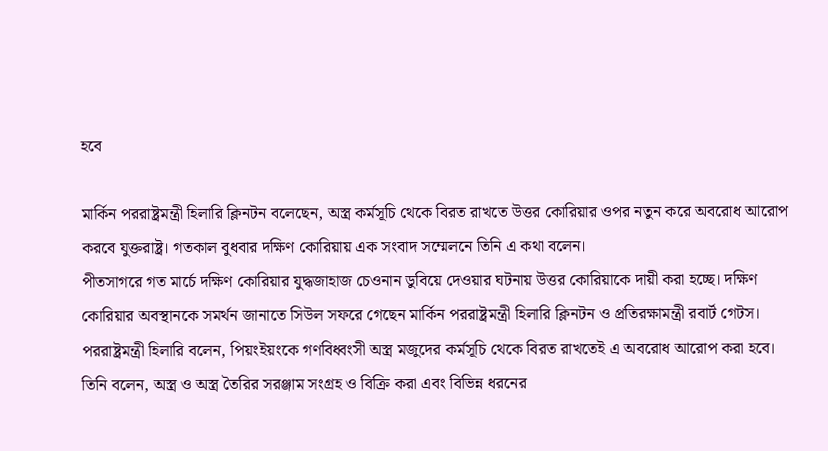হবে

মার্কিন পররাষ্ট্রমন্ত্রী হিলারি ক্লিনটন বলেছেন, অস্ত্র কর্মসূচি থেকে বিরত রাখতে উত্তর কোরিয়ার ওপর নতুন করে অবরোধ আরোপ করবে যুক্তরাষ্ট্র। গতকাল বুধবার দক্ষিণ কোরিয়ায় এক সংবাদ সম্মেলনে তিনি এ কথা বলেন।
পীতসাগরে গত মার্চে দক্ষিণ কোরিয়ার যুদ্ধজাহাজ চেওনান ডুবিয়ে দেওয়ার ঘটনায় উত্তর কোরিয়াকে দায়ী করা হচ্ছে। দক্ষিণ কোরিয়ার অবস্থানকে সমর্থন জানাতে সিউল সফরে গেছেন মার্কিন পররাষ্ট্রমন্ত্রী হিলারি ক্লিনটন ও প্রতিরক্ষামন্ত্রী রবার্ট গেটস।
পররাষ্ট্রমন্ত্রী হিলারি বলেন, পিয়ংইয়ংকে গণবিধ্বংসী অস্ত্র মজুদের কর্মসূচি থেকে বিরত রাখতেই এ অবরোধ আরোপ করা হবে। তিনি বলেন, অস্ত্র ও অস্ত্র তৈরির সরঞ্জাম সংগ্রহ ও বিক্রি করা এবং বিভিন্ন ধরনের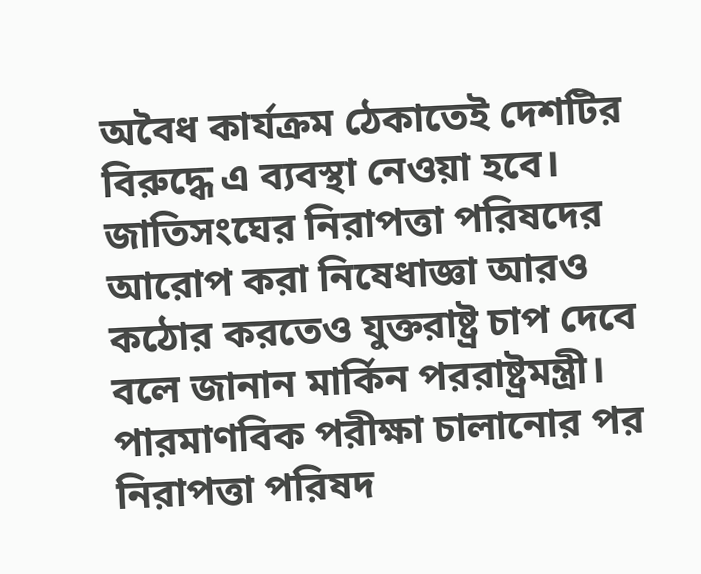অবৈধ কার্যক্রম ঠেকাতেই দেশটির বিরুদ্ধে এ ব্যবস্থা নেওয়া হবে।
জাতিসংঘের নিরাপত্তা পরিষদের আরোপ করা নিষেধাজ্ঞা আরও কঠোর করতেও যুক্তরাষ্ট্র চাপ দেবে বলে জানান মার্কিন পররাষ্ট্রমন্ত্রী। পারমাণবিক পরীক্ষা চালানোর পর নিরাপত্তা পরিষদ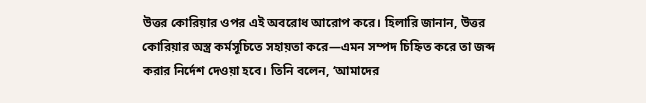উত্তর কোরিয়ার ওপর এই অবরোধ আরোপ করে। হিলারি জানান, উত্তর কোরিয়ার অস্ত্র কর্মসূচিতে সহায়তা করে—এমন সম্পদ চিহ্নিত করে তা জব্দ করার নির্দেশ দেওয়া হবে। তিনি বলেন, ‘আমাদের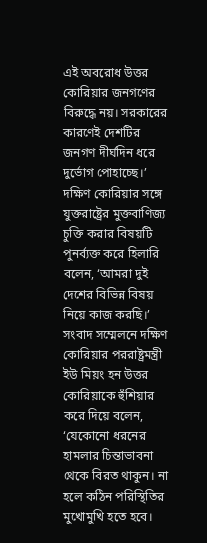এই অবরোধ উত্তর কোরিয়ার জনগণের বিরুদ্ধে নয়। সরকারের কারণেই দেশটির জনগণ দীর্ঘদিন ধরে দুর্ভোগ পোহাচ্ছে।’
দক্ষিণ কোরিয়ার সঙ্গে যুক্তরাষ্ট্রের মুক্তবাণিজ্য চুক্তি করার বিষয়টি পুনর্ব্যক্ত করে হিলারি বলেন, ‘আমরা দুই দেশের বিভিন্ন বিষয় নিয়ে কাজ করছি।’ সংবাদ সম্মেলনে দক্ষিণ কোরিয়ার পররাষ্ট্রমন্ত্রী ইউ মিয়ং হন উত্তর কোরিয়াকে হুঁশিয়ার করে দিয়ে বলেন, ‘যেকোনো ধরনের হামলার চিন্তাভাবনা থেকে বিরত থাকুন। না হলে কঠিন পরিস্থিতির মুখোমুখি হতে হবে।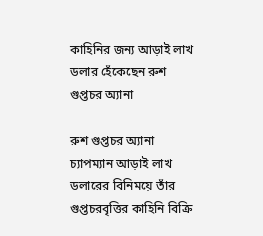কাহিনির জন্য আড়াই লাখ ডলার হেঁকেছেন রুশ গুপ্তচর অ্যানা

রুশ গুপ্তচর অ্যানা চ্যাপম্যান আড়াই লাখ ডলারের বিনিময়ে তাঁর গুপ্তচরবৃত্তির কাহিনি বিক্রি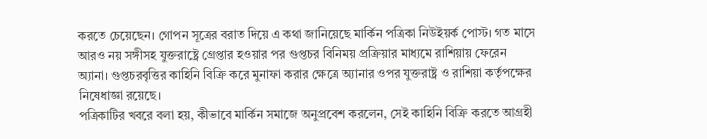করতে চেয়েছেন। গোপন সূত্রের বরাত দিয়ে এ কথা জানিয়েছে মার্কিন পত্রিকা নিউইয়র্ক পোস্ট। গত মাসে আরও নয় সঙ্গীসহ যুক্তরাষ্ট্রে গ্রেপ্তার হওয়ার পর গুপ্তচর বিনিময় প্রক্রিয়ার মাধ্যমে রাশিয়ায় ফেরেন অ্যানা। গুপ্তচরবৃত্তির কাহিনি বিক্রি করে মুনাফা করার ক্ষেত্রে অ্যানার ওপর যুক্তরাষ্ট্র ও রাশিয়া কর্তৃপক্ষের নিষেধাজ্ঞা রয়েছে।
পত্রিকাটির খবরে বলা হয়, কীভাবে মার্কিন সমাজে অনুপ্রবেশ করলেন, সেই কাহিনি বিক্রি করতে আগ্রহী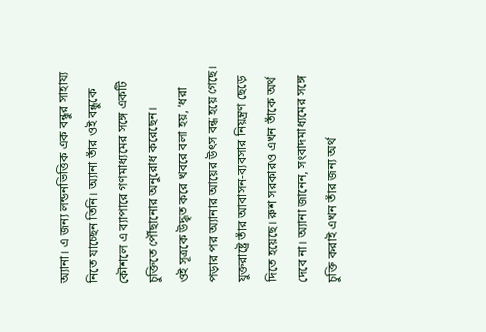অ্যানা। এ জন্য লন্ডনভিত্তিক এক বন্ধুর সাহায্য নিতে যাচ্ছেন তিনি। অ্যানা তাঁর ওই বন্ধুকে কৌশলে এ ব্যাপারে গণমাধ্যমের সঙ্গে একটি চুক্তিতে পৌঁছানোর অনুরোধ করেছেন।
ওই সূত্রকে উদ্ধৃত করে খবরে বলা হয়, ‘ধরা পড়ার পর অ্যানার আয়ের উৎস বন্ধ হয়ে গেছে। যুক্তরাষ্ট্রে তাঁর আবাসন-ব্যবসার নিয়ন্ত্রণ ছেড়ে দিতে হয়েছে। রুশ সরকারও এখন তাঁকে অর্থ দেবে না। অ্যানা জানেন, সংবাদমাধ্যমের সঙ্গে চুক্তি করাই এখন তাঁর জন্য অর্থ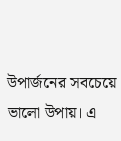উপার্জনের সবচেয়ে ভালো উপায়। এ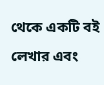থেকে একটি বই লেখার এবং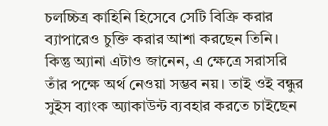চলচ্চিত্র কাহিনি হিসেবে সেটি বিক্রি করার ব্যাপারেও চুক্তি করার আশা করছেন তিনি। কিন্তু অ্যানা এটাও জানেন, এ ক্ষেত্রে সরাসরি তাঁর পক্ষে অর্থ নেওয়া সম্ভব নয়। তাই ওই বন্ধুর সুইস ব্যাংক অ্যাকাউন্ট ব্যবহার করতে চাইছেন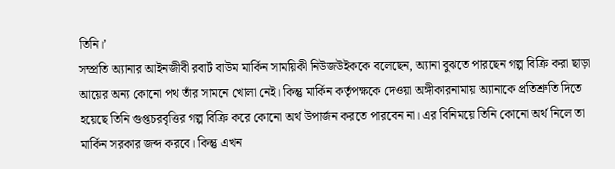তিনি।’
সম্প্রতি অ্যানার আইনজীবী রবার্ট বাউম মার্কিন সাময়িকী নিউজউইককে বলেছেন, অ্যানা বুঝতে পারছেন গল্প বিক্রি করা ছাড়া আয়ের অন্য কোনো পথ তাঁর সামনে খোলা নেই। কিন্তু মার্কিন কর্তৃপক্ষকে দেওয়া অঙ্গীকারনামায় অ্যানাকে প্রতিশ্রুতি দিতে হয়েছে তিনি গুপ্তচরবৃত্তির গল্প বিক্রি করে কোনো অর্থ উপার্জন করতে পারবেন না। এর বিনিময়ে তিনি কোনো অর্থ নিলে তা মার্কিন সরকার জব্দ করবে। কিন্তু এখন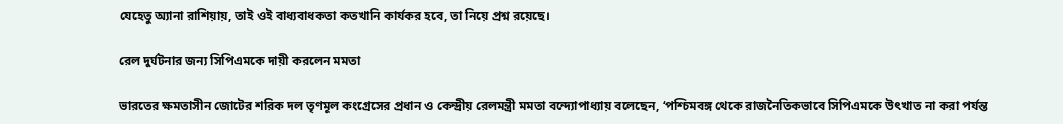যেহেতু অ্যানা রাশিয়ায়, তাই ওই বাধ্যবাধকতা কতখানি কার্যকর হবে, তা নিয়ে প্রশ্ন রয়েছে।

রেল দুর্ঘটনার জন্য সিপিএমকে দায়ী করলেন মমতা

ভারতের ক্ষমতাসীন জোটের শরিক দল তৃণমূল কংগ্রেসের প্রধান ও কেন্দ্রীয় রেলমন্ত্রী মমতা বন্দ্যোপাধ্যায় বলেছেন, ‘পশ্চিমবঙ্গ থেকে রাজনৈতিকভাবে সিপিএমকে উৎখাত না করা পর্যন্ত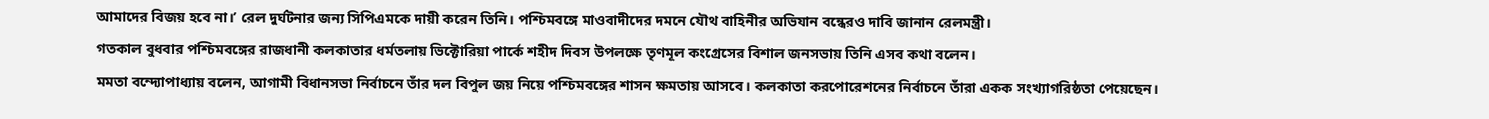আমাদের বিজয় হবে না।’ রেল দুর্ঘটনার জন্য সিপিএমকে দায়ী করেন তিনি। পশ্চিমবঙ্গে মাওবাদীদের দমনে যৌথ বাহিনীর অভিযান বন্ধেরও দাবি জানান রেলমন্ত্রী।
গতকাল বুধবার পশ্চিমবঙ্গের রাজধানী কলকাতার ধর্মতলায় ভিক্টোরিয়া পার্কে শহীদ দিবস উপলক্ষে তৃণমূল কংগ্রেসের বিশাল জনসভায় তিনি এসব কথা বলেন।
মমতা বন্দ্যোপাধ্যায় বলেন, আগামী বিধানসভা নির্বাচনে তাঁর দল বিপুল জয় নিয়ে পশ্চিমবঙ্গের শাসন ক্ষমতায় আসবে। কলকাতা করপোরেশনের নির্বাচনে তাঁরা একক সংখ্যাগরিষ্ঠতা পেয়েছেন।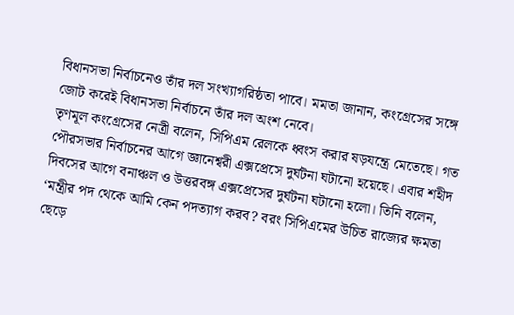বিধানসভা নির্বাচনেও তাঁর দল সংখ্যাগরিষ্ঠতা পাবে। মমতা জানান, কংগ্রেসের সঙ্গে জোট করেই বিধানসভা নির্বাচনে তাঁর দল অংশ নেবে।
তৃণমূল কংগ্রেসের নেত্রী বলেন, সিপিএম রেলকে ধ্বংস করার ষড়যন্ত্রে মেতেছে। গত পৌরসভার নির্বাচনের আগে জ্ঞানেশ্বরী এক্সপ্রেসে দুর্ঘটনা ঘটানো হয়েছে। এবার শহীদ দিবসের আগে বনাঞ্চল ও উত্তরবঙ্গ এক্সপ্রেসের দুর্ঘটনা ঘটানো হলো। তিনি বলেন, ‘মন্ত্রীর পদ থেকে আমি কেন পদত্যাগ করব? বরং সিপিএমের উচিত রাজ্যের ক্ষমতা ছেড়ে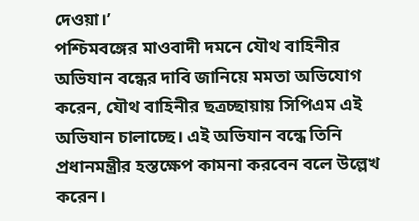দেওয়া।’
পশ্চিমবঙ্গের মাওবাদী দমনে যৌথ বাহিনীর অভিযান বন্ধের দাবি জানিয়ে মমতা অভিযোগ করেন, যৌথ বাহিনীর ছত্রচ্ছায়ায় সিপিএম এই অভিযান চালাচ্ছে। এই অভিযান বন্ধে তিনি প্রধানমন্ত্রীর হস্তক্ষেপ কামনা করবেন বলে উল্লেখ করেন।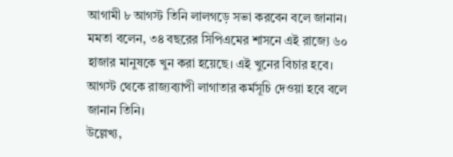আগামী ৮ আগস্ট তিনি লালগড়ে সভা করবেন বলে জানান।
মমতা বলেন, ৩৪ বছরের সিপিএমের শাসনে এই রাজ্যে ৬০ হাজার মানুষকে খুন করা হয়েছে। এই খুনের বিচার হবে। আগস্ট থেকে রাজ্যব্যাপী লাগাতার কর্মসূচি দেওয়া হবে বলে জানান তিনি।
উল্লেখ্য,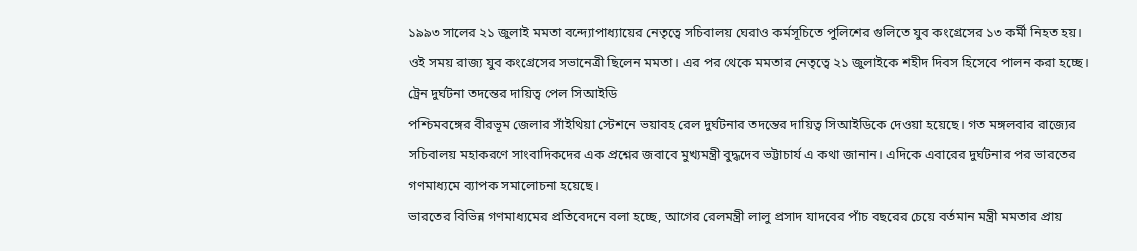১৯৯৩ সালের ২১ জুলাই মমতা বন্দ্যোপাধ্যায়ের নেতৃত্বে সচিবালয় ঘেরাও কর্মসূচিতে পুলিশের গুলিতে যুব কংগ্রেসের ১৩ কর্মী নিহত হয়। ওই সময় রাজ্য যুব কংগ্রেসের সভানেত্রী ছিলেন মমতা। এর পর থেকে মমতার নেতৃত্বে ২১ জুলাইকে শহীদ দিবস হিসেবে পালন করা হচ্ছে।
ট্রেন দুর্ঘটনা তদন্তের দায়িত্ব পেল সিআইডি
পশ্চিমবঙ্গের বীরভূম জেলার সাঁইথিয়া স্টেশনে ভয়াবহ রেল দুর্ঘটনার তদন্তের দায়িত্ব সিআইডিকে দেওয়া হয়েছে। গত মঙ্গলবার রাজ্যের সচিবালয় মহাকরণে সাংবাদিকদের এক প্রশ্নের জবাবে মুখ্যমন্ত্রী বুদ্ধদেব ভট্টাচার্য এ কথা জানান। এদিকে এবারের দুর্ঘটনার পর ভারতের গণমাধ্যমে ব্যাপক সমালোচনা হয়েছে।
ভারতের বিভিন্ন গণমাধ্যমের প্রতিবেদনে বলা হচ্ছে, আগের রেলমন্ত্রী লালু প্রসাদ যাদবের পাঁচ বছরের চেয়ে বর্তমান মন্ত্রী মমতার প্রায়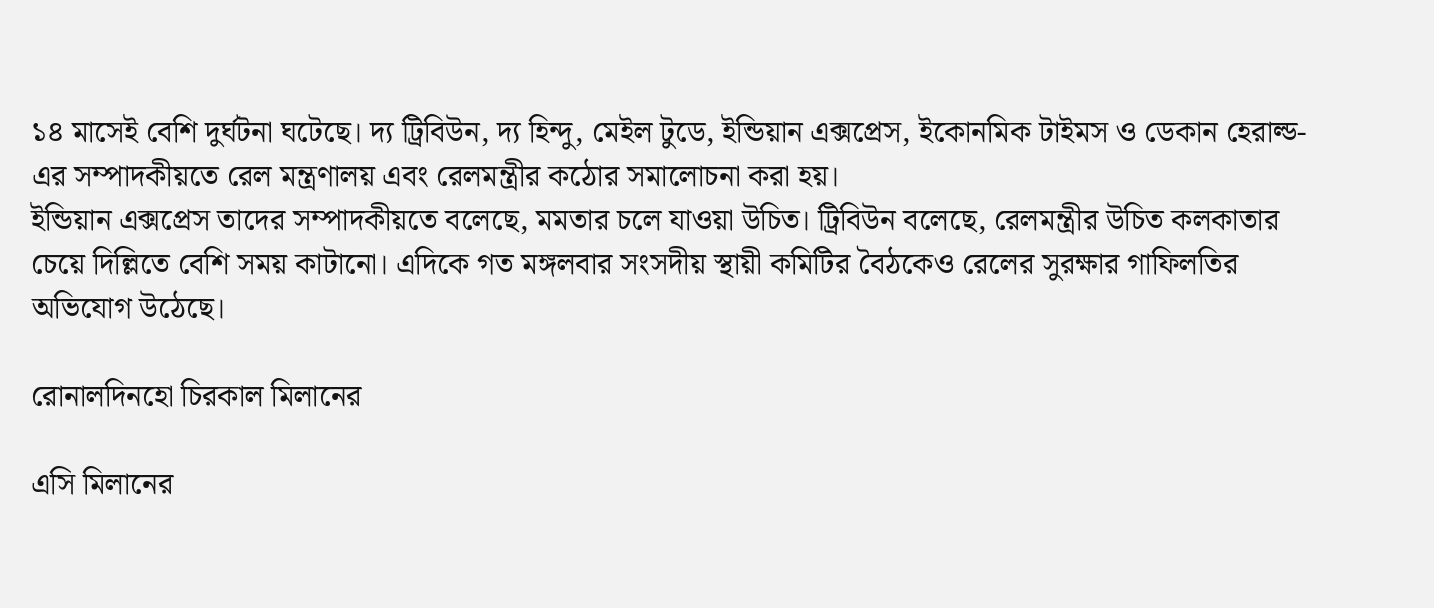১৪ মাসেই বেশি দুর্ঘটনা ঘটেছে। দ্য ট্রিবিউন, দ্য হিন্দু, মেইল টুডে, ইন্ডিয়ান এক্সপ্রেস, ইকোনমিক টাইমস ও ডেকান হেরাল্ড-এর সম্পাদকীয়তে রেল মন্ত্রণালয় এবং রেলমন্ত্রীর কঠোর সমালোচনা করা হয়।
ইন্ডিয়ান এক্সপ্রেস তাদের সম্পাদকীয়তে বলেছে, মমতার চলে যাওয়া উচিত। ট্রিবিউন বলেছে, রেলমন্ত্রীর উচিত কলকাতার চেয়ে দিল্লিতে বেশি সময় কাটানো। এদিকে গত মঙ্গলবার সংসদীয় স্থায়ী কমিটির বৈঠকেও রেলের সুরক্ষার গাফিলতির অভিযোগ উঠেছে।

রোনালদিনহো চিরকাল মিলানের

এসি মিলানের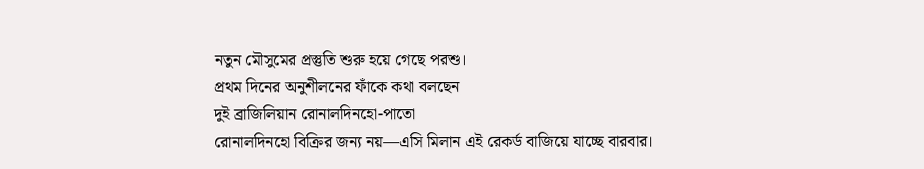নতুন মৌসুমের প্রস্তুতি শুরু হয়ে গেছে পরশু।
প্রথম দিনের অনুশীলনের ফাঁকে কথা বলছেন
দুই ব্রাজিলিয়ান রোনালদিনহো-পাতো
রোনালদিনহো বিক্রির জন্য নয়—এসি মিলান এই রেকর্ড বাজিয়ে যাচ্ছে বারবার।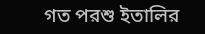গত পরশু ইতালির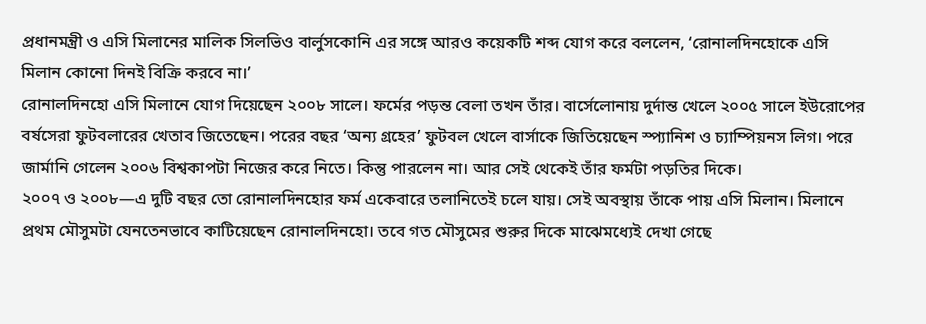প্রধানমন্ত্রী ও এসি মিলানের মালিক সিলভিও বার্লুসকোনি এর সঙ্গে আরও কয়েকটি শব্দ যোগ করে বললেন, ‘রোনালদিনহোকে এসি মিলান কোনো দিনই বিক্রি করবে না।’
রোনালদিনহো এসি মিলানে যোগ দিয়েছেন ২০০৮ সালে। ফর্মের পড়ন্ত বেলা তখন তাঁর। বার্সেলোনায় দুর্দান্ত খেলে ২০০৫ সালে ইউরোপের বর্ষসেরা ফুটবলারের খেতাব জিতেছেন। পরের বছর ‘অন্য গ্রহের’ ফুটবল খেলে বার্সাকে জিতিয়েছেন স্প্যানিশ ও চ্যাম্পিয়নস লিগ। পরে জার্মানি গেলেন ২০০৬ বিশ্বকাপটা নিজের করে নিতে। কিন্তু পারলেন না। আর সেই থেকেই তাঁর ফর্মটা পড়তির দিকে।
২০০৭ ও ২০০৮—এ দুটি বছর তো রোনালদিনহোর ফর্ম একেবারে তলানিতেই চলে যায়। সেই অবস্থায় তাঁকে পায় এসি মিলান। মিলানে প্রথম মৌসুমটা যেনতেনভাবে কাটিয়েছেন রোনালদিনহো। তবে গত মৌসুমের শুরুর দিকে মাঝেমধ্যেই দেখা গেছে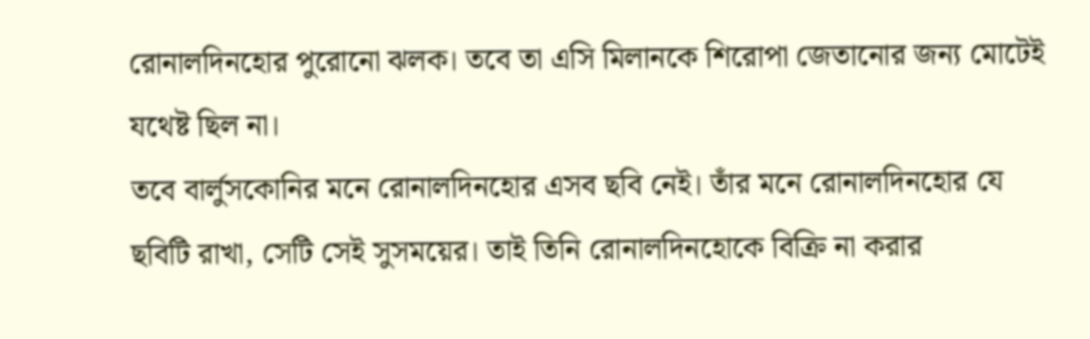রোনালদিনহোর পুরোনো ঝলক। তবে তা এসি মিলানকে শিরোপা জেতানোর জন্য মোটেই যথেষ্ট ছিল না।
তবে বার্লুসকোনির মনে রোনালদিনহোর এসব ছবি নেই। তাঁর মনে রোনালদিনহোর যে ছবিটি রাখা, সেটি সেই সুসময়ের। তাই তিনি রোনালদিনহোকে বিক্রি না করার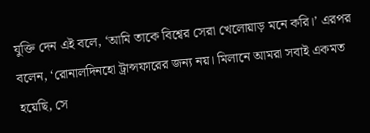যুক্তি দেন এই বলে, ‘আমি তাকে বিশ্বের সেরা খেলোয়াড় মনে করি।’ এরপর বলেন, ‘রোনালদিনহো ট্রান্সফারের জন্য নয়। মিলানে আমরা সবাই একমত হয়েছি, সে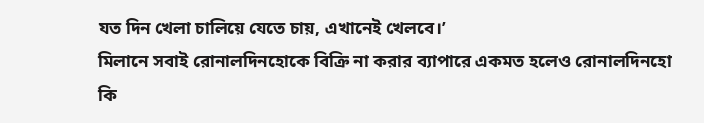যত দিন খেলা চালিয়ে যেতে চায়, এখানেই খেলবে।’
মিলানে সবাই রোনালদিনহোকে বিক্রি না করার ব্যাপারে একমত হলেও রোনালদিনহো কি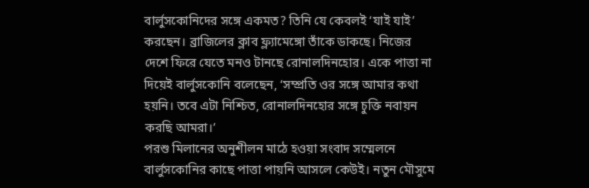বার্লুসকোনিদের সঙ্গে একমত? তিনি যে কেবলই ‘যাই যাই’ করছেন। ব্রাজিলের ক্লাব ফ্ল্যামেঙ্গো তাঁকে ডাকছে। নিজের দেশে ফিরে যেতে মনও টানছে রোনালদিনহোর। একে পাত্তা না দিয়েই বার্লুসকোনি বলেছেন, ‘সম্প্রতি ওর সঙ্গে আমার কথা হয়নি। তবে এটা নিশ্চিত, রোনালদিনহোর সঙ্গে চুক্তি নবায়ন করছি আমরা।’
পরশু মিলানের অনুশীলন মাঠে হওয়া সংবাদ সম্মেলনে বার্লুসকোনির কাছে পাত্তা পায়নি আসলে কেউই। নতুন মৌসুমে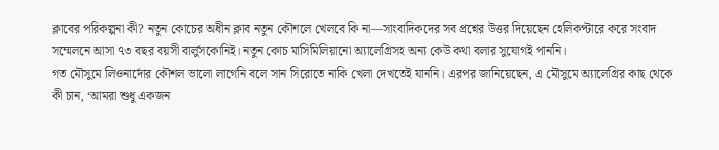ক্লাবের পরিকল্পনা কী? নতুন কোচের অধীন ক্লাব নতুন কৌশলে খেলবে কি না—সাংবাদিকদের সব প্রশ্নের উত্তর দিয়েছেন হেলিকপ্টারে করে সংবাদ সম্মেলনে আসা ৭৩ বছর বয়সী বার্লুসকোনিই। নতুন কোচ মাসিমিলিয়ানো অ্যালেগ্রিসহ অন্য কেউ কথা বলার সুযোগই পাননি।
গত মৌসুমে লিওনার্দোর কৌশল ভালো লাগেনি বলে সান সিরোতে নাকি খেলা দেখতেই যাননি। এরপর জানিয়েছেন, এ মৌসুমে অ্যালেগ্রির কাছ থেকে কী চান, ‘আমরা শুধু একজন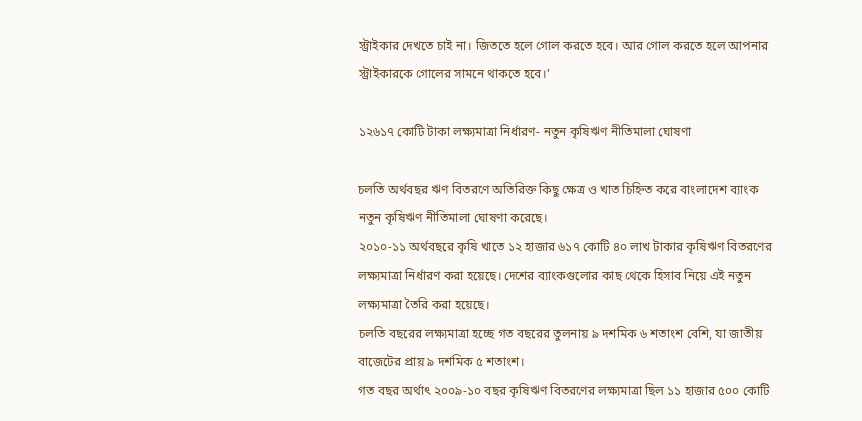স্ট্রাইকার দেখতে চাই না। জিততে হলে গোল করতে হবে। আর গোল করতে হলে আপনার স্ট্রাইকারকে গোলের সামনে থাকতে হবে।’

১২৬১৭ কোটি টাকা লক্ষ্যমাত্রা নির্ধারণ- নতুন কৃষিঋণ নীতিমালা ঘোষণা

চলতি অর্থবছর ঋণ বিতরণে অতিরিক্ত কিছু ক্ষেত্র ও খাত চিহ্নিত করে বাংলাদেশ ব্যাংক নতুন কৃষিঋণ নীতিমালা ঘোষণা করেছে।
২০১০-১১ অর্থবছরে কৃষি খাতে ১২ হাজার ৬১৭ কোটি ৪০ লাখ টাকার কৃষিঋণ বিতরণের লক্ষ্যমাত্রা নির্ধারণ করা হয়েছে। দেশের ব্যাংকগুলোর কাছ থেকে হিসাব নিয়ে এই নতুন লক্ষ্যমাত্রা তৈরি করা হয়েছে।
চলতি বছরের লক্ষ্যমাত্রা হচ্ছে গত বছরের তুলনায় ৯ দশমিক ৬ শতাংশ বেশি, যা জাতীয় বাজেটের প্রায় ৯ দশমিক ৫ শতাংশ।
গত বছর অর্থাৎ ২০০৯-১০ বছর কৃষিঋণ বিতরণের লক্ষ্যমাত্রা ছিল ১১ হাজার ৫০০ কোটি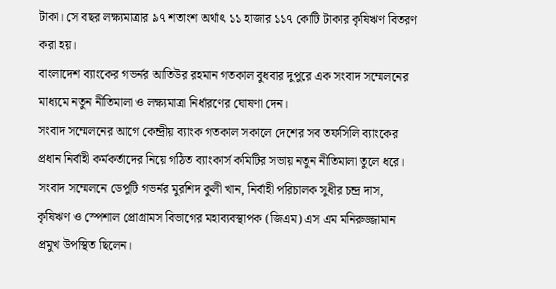টাকা। সে বছর লক্ষ্যমাত্রার ৯৭ শতাংশ অর্থাৎ ১১ হাজার ১১৭ কোটি টাকার কৃষিঋণ বিতরণ করা হয়।
বাংলাদেশ ব্যাংকের গভর্নর আতিউর রহমান গতকাল বুধবার দুপুরে এক সংবাদ সম্মেলনের মাধ্যমে নতুন নীতিমালা ও লক্ষ্যমাত্রা নির্ধারণের ঘোষণা দেন।
সংবাদ সম্মেলনের আগে কেন্দ্রীয় ব্যাংক গতকাল সকালে দেশের সব তফসিলি ব্যাংকের প্রধান নির্বাহী কর্মকর্তাদের নিয়ে গঠিত ব্যাংকার্স কমিটির সভায় নতুন নীতিমালা তুলে ধরে।
সংবাদ সম্মেলনে ডেপুটি গভর্নর মুরশিদ কুলী খান, নির্বাহী পরিচালক সুধীর চন্দ্র দাস, কৃষিঋণ ও স্পেশাল প্রোগ্রামস বিভাগের মহাব্যবস্থাপক (জিএম) এস এম মনিরুজ্জামান প্রমুখ উপস্থিত ছিলেন।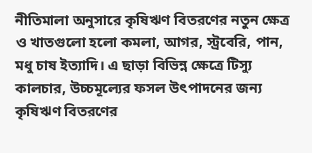নীতিমালা অনুসারে কৃষিঋণ বিতরণের নতুন ক্ষেত্র ও খাতগুলো হলো কমলা, আগর, স্ট্রবেরি, পান, মধু চাষ ইত্যাদি। এ ছাড়া বিভিন্ন ক্ষেত্রে টিস্যু কালচার, উচ্চমূল্যের ফসল উৎপাদনের জন্য কৃষিঋণ বিতরণের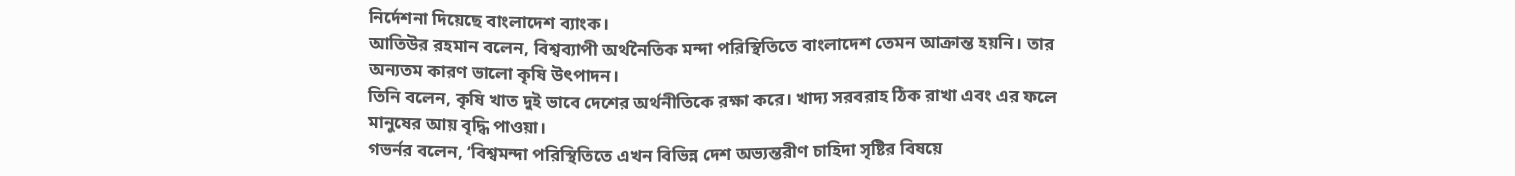নির্দেশনা দিয়েছে বাংলাদেশ ব্যাংক।
আতিউর রহমান বলেন, বিশ্বব্যাপী অর্থনৈতিক মন্দা পরিস্থিতিতে বাংলাদেশ তেমন আক্রান্ত হয়নি। তার অন্যতম কারণ ভালো কৃষি উৎপাদন।
তিনি বলেন, কৃষি খাত দুই ভাবে দেশের অর্থনীতিকে রক্ষা করে। খাদ্য সরবরাহ ঠিক রাখা এবং এর ফলে মানুষের আয় বৃদ্ধি পাওয়া।
গভর্নর বলেন, ‘বিশ্বমন্দা পরিস্থিতিতে এখন বিভিন্ন দেশ অভ্যন্তরীণ চাহিদা সৃষ্টির বিষয়ে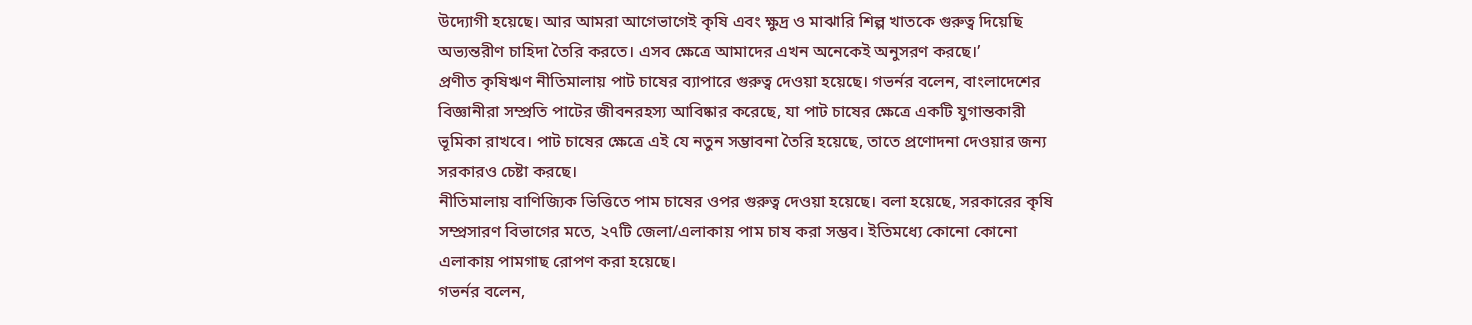উদ্যোগী হয়েছে। আর আমরা আগেভাগেই কৃষি এবং ক্ষুদ্র ও মাঝারি শিল্প খাতকে গুরুত্ব দিয়েছি অভ্যন্তরীণ চাহিদা তৈরি করতে। এসব ক্ষেত্রে আমাদের এখন অনেকেই অনুসরণ করছে।’
প্রণীত কৃষিঋণ নীতিমালায় পাট চাষের ব্যাপারে গুরুত্ব দেওয়া হয়েছে। গভর্নর বলেন, বাংলাদেশের বিজ্ঞানীরা সম্প্রতি পাটের জীবনরহস্য আবিষ্কার করেছে, যা পাট চাষের ক্ষেত্রে একটি যুগান্তকারী ভূমিকা রাখবে। পাট চাষের ক্ষেত্রে এই যে নতুন সম্ভাবনা তৈরি হয়েছে, তাতে প্রণোদনা দেওয়ার জন্য সরকারও চেষ্টা করছে।
নীতিমালায় বাণিজ্যিক ভিত্তিতে পাম চাষের ওপর গুরুত্ব দেওয়া হয়েছে। বলা হয়েছে, সরকারের কৃষি সম্প্রসারণ বিভাগের মতে, ২৭টি জেলা/এলাকায় পাম চাষ করা সম্ভব। ইতিমধ্যে কোনো কোনো এলাকায় পামগাছ রোপণ করা হয়েছে।
গভর্নর বলেন,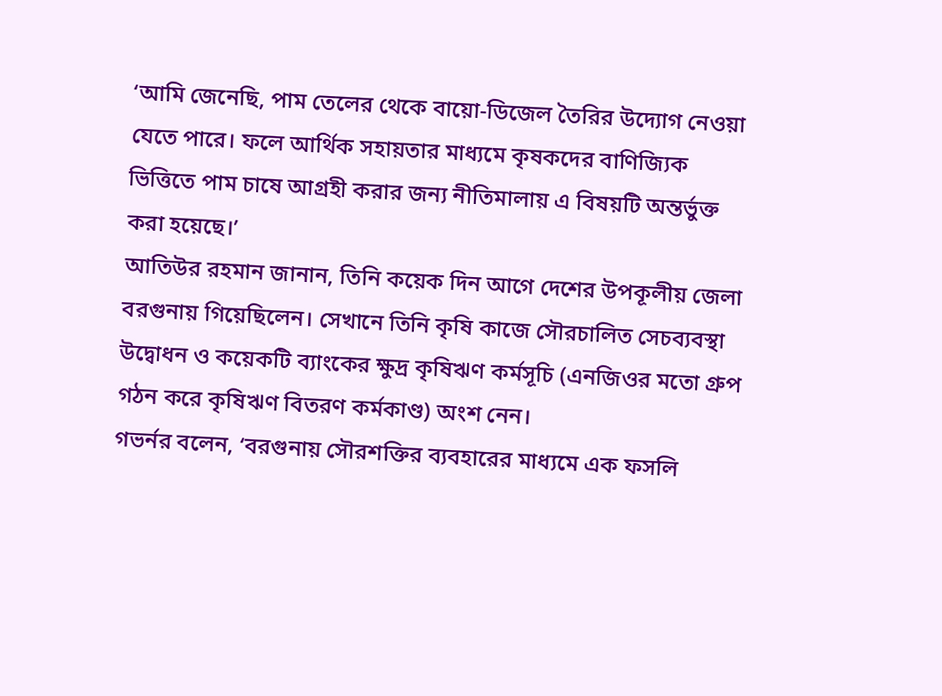‘আমি জেনেছি, পাম তেলের থেকে বায়ো-ডিজেল তৈরির উদ্যোগ নেওয়া যেতে পারে। ফলে আর্থিক সহায়তার মাধ্যমে কৃষকদের বাণিজ্যিক ভিত্তিতে পাম চাষে আগ্রহী করার জন্য নীতিমালায় এ বিষয়টি অন্তর্ভুক্ত করা হয়েছে।’
আতিউর রহমান জানান, তিনি কয়েক দিন আগে দেশের উপকূলীয় জেলা বরগুনায় গিয়েছিলেন। সেখানে তিনি কৃষি কাজে সৌরচালিত সেচব্যবস্থা উদ্বোধন ও কয়েকটি ব্যাংকের ক্ষুদ্র কৃষিঋণ কর্মসূচি (এনজিওর মতো গ্রুপ গঠন করে কৃষিঋণ বিতরণ কর্মকাণ্ড) অংশ নেন।
গভর্নর বলেন, ‘বরগুনায় সৌরশক্তির ব্যবহারের মাধ্যমে এক ফসলি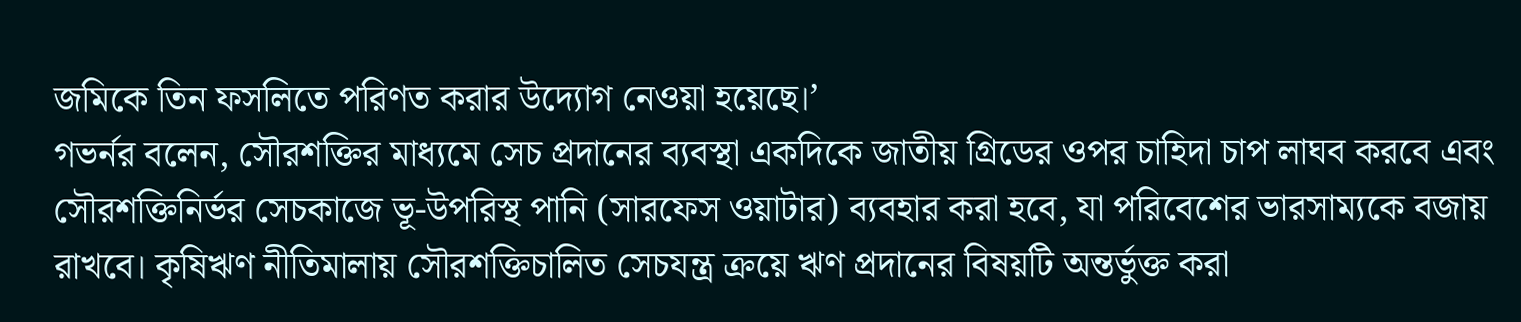জমিকে তিন ফসলিতে পরিণত করার উদ্যোগ নেওয়া হয়েছে।’
গভর্নর বলেন, সৌরশক্তির মাধ্যমে সেচ প্রদানের ব্যবস্থা একদিকে জাতীয় গ্রিডের ওপর চাহিদা চাপ লাঘব করবে এবং সৌরশক্তিনির্ভর সেচকাজে ভূ-উপরিস্থ পানি (সারফেস ওয়াটার) ব্যবহার করা হবে, যা পরিবেশের ভারসাম্যকে বজায় রাখবে। কৃষিঋণ নীতিমালায় সৌরশক্তিচালিত সেচযন্ত্র ক্রয়ে ঋণ প্রদানের বিষয়টি অন্তর্ভুক্ত করা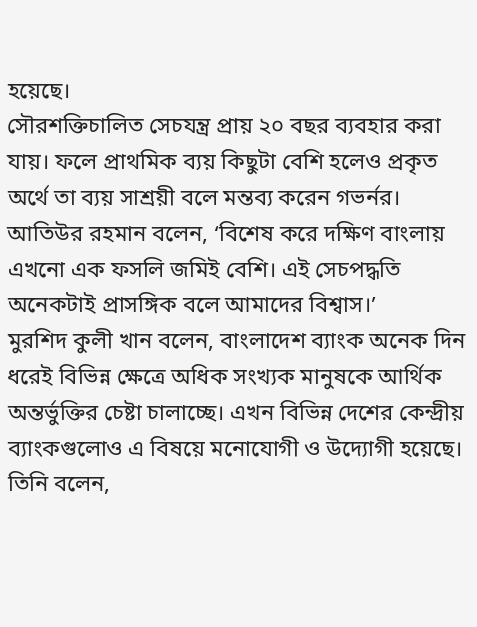হয়েছে।
সৌরশক্তিচালিত সেচযন্ত্র প্রায় ২০ বছর ব্যবহার করা যায়। ফলে প্রাথমিক ব্যয় কিছুটা বেশি হলেও প্রকৃত অর্থে তা ব্যয় সাশ্রয়ী বলে মন্তব্য করেন গভর্নর।
আতিউর রহমান বলেন, ‘বিশেষ করে দক্ষিণ বাংলায় এখনো এক ফসলি জমিই বেশি। এই সেচপদ্ধতি অনেকটাই প্রাসঙ্গিক বলে আমাদের বিশ্বাস।’
মুরশিদ কুলী খান বলেন, বাংলাদেশ ব্যাংক অনেক দিন ধরেই বিভিন্ন ক্ষেত্রে অধিক সংখ্যক মানুষকে আর্থিক অন্তর্ভুক্তির চেষ্টা চালাচ্ছে। এখন বিভিন্ন দেশের কেন্দ্রীয় ব্যাংকগুলোও এ বিষয়ে মনোযোগী ও উদ্যোগী হয়েছে।
তিনি বলেন,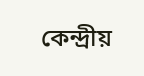কেন্দ্রীয়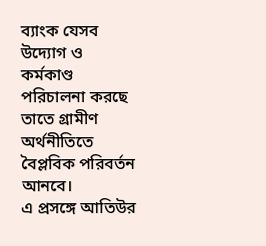ব্যাংক যেসব উদ্যোগ ও কর্মকাণ্ড পরিচালনা করছে তাতে গ্রামীণ অর্থনীতিতে বৈপ্লবিক পরিবর্তন আনবে।
এ প্রসঙ্গে আতিউর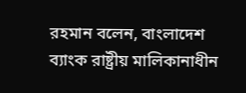রহমান বলেন, বাংলাদেশ ব্যাংক রাষ্ট্রীয় মালিকানাধীন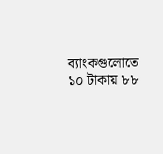ব্যাংকগুলোতে ১০ টাকায় ৮৮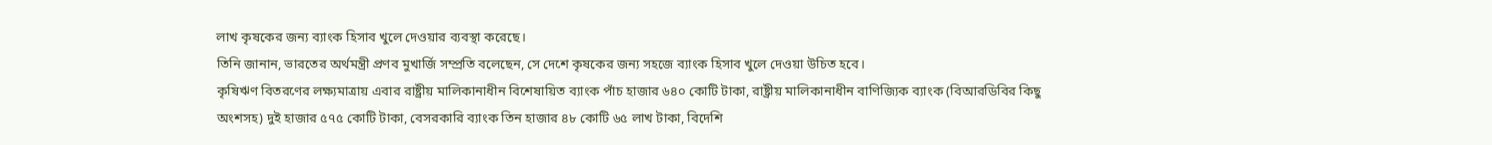লাখ কৃষকের জন্য ব্যাংক হিসাব খুলে দেওয়ার ব্যবস্থা করেছে।
তিনি জানান, ভারতের অর্থমন্ত্রী প্রণব মুখার্জি সম্প্রতি বলেছেন, সে দেশে কৃষকের জন্য সহজে ব্যাংক হিসাব খুলে দেওয়া উচিত হবে।
কৃষিঋণ বিতরণের লক্ষ্যমাত্রায় এবার রাষ্ট্রীয় মালিকানাধীন বিশেষায়িত ব্যাংক পাঁচ হাজার ৬৪০ কোটি টাকা, রাষ্ট্রীয় মালিকানাধীন বাণিজ্যিক ব্যাংক (বিআরডিবির কিছু অংশসহ) দুই হাজার ৫৭৫ কোটি টাকা, বেসরকারি ব্যাংক তিন হাজার ৪৮ কোটি ৬৫ লাখ টাকা, বিদেশি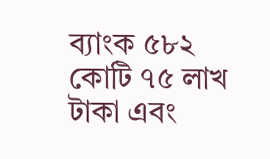ব্যাংক ৫৮২ কোটি ৭৫ লাখ টাকা এবং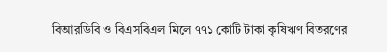বিআরডিবি ও বিএসবিএল মিলে ৭৭১ কোটি টাকা কৃষিঋণ বিতরণের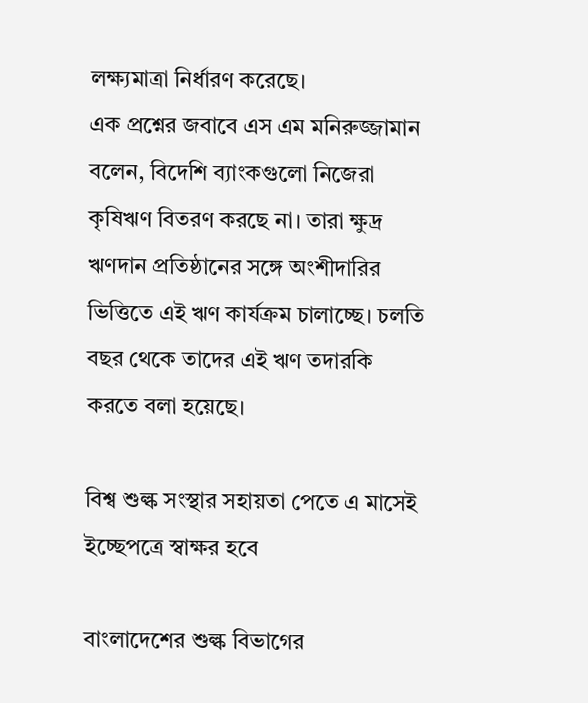লক্ষ্যমাত্রা নির্ধারণ করেছে।
এক প্রশ্নের জবাবে এস এম মনিরুজ্জামান বলেন, বিদেশি ব্যাংকগুলো নিজেরা কৃষিঋণ বিতরণ করছে না। তারা ক্ষুদ্র ঋণদান প্রতিষ্ঠানের সঙ্গে অংশীদারির ভিত্তিতে এই ঋণ কার্যক্রম চালাচ্ছে। চলতি বছর থেকে তাদের এই ঋণ তদারকি করতে বলা হয়েছে।

বিশ্ব শুল্ক সংস্থার সহায়তা পেতে এ মাসেই ইচ্ছেপত্রে স্বাক্ষর হবে

বাংলাদেশের শুল্ক বিভাগের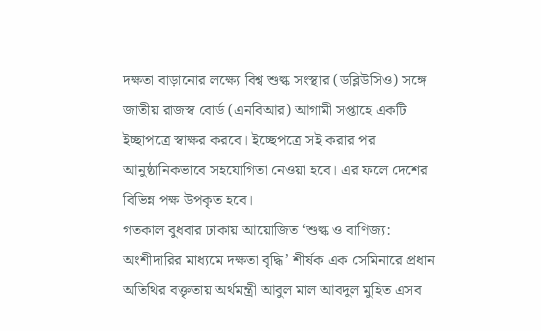দক্ষতা বাড়ানোর লক্ষ্যে বিশ্ব শুল্ক সংস্থার (ডব্লিউসিও) সঙ্গে জাতীয় রাজস্ব বোর্ড (এনবিআর) আগামী সপ্তাহে একটি ইচ্ছাপত্রে স্বাক্ষর করবে। ইচ্ছেপত্রে সই করার পর আনুষ্ঠানিকভাবে সহযোগিতা নেওয়া হবে। এর ফলে দেশের বিভিন্ন পক্ষ উপকৃত হবে।
গতকাল বুধবার ঢাকায় আয়োজিত ‘শুল্ক ও বাণিজ্য: অংশীদারির মাধ্যমে দক্ষতা বৃদ্ধি’ শীর্ষক এক সেমিনারে প্রধান অতিথির বক্তৃতায় অর্থমন্ত্রী আবুল মাল আবদুল মুহিত এসব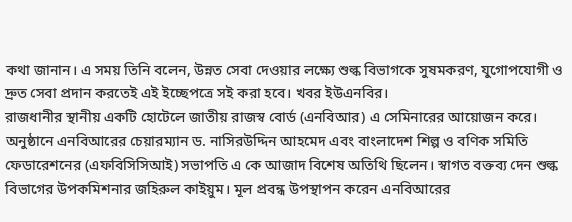কথা জানান। এ সময় তিনি বলেন, উন্নত সেবা দেওয়ার লক্ষ্যে শুল্ক বিভাগকে সুষমকরণ, যুগোপযোগী ও দ্রুত সেবা প্রদান করতেই এই ইচ্ছেপত্রে সই করা হবে। খবর ইউএনবির।
রাজধানীর স্থানীয় একটি হোটেলে জাতীয় রাজস্ব বোর্ড (এনবিআর) এ সেমিনারের আয়োজন করে। অনুষ্ঠানে এনবিআরের চেয়ারম্যান ড. নাসিরউদ্দিন আহমেদ এবং বাংলাদেশ শিল্প ও বণিক সমিতি ফেডারেশনের (এফবিসিসিআই) সভাপতি এ কে আজাদ বিশেষ অতিথি ছিলেন। স্বাগত বক্তব্য দেন শুল্ক বিভাগের উপকমিশনার জহিরুল কাইয়ুম। মূল প্রবন্ধ উপস্থাপন করেন এনবিআরের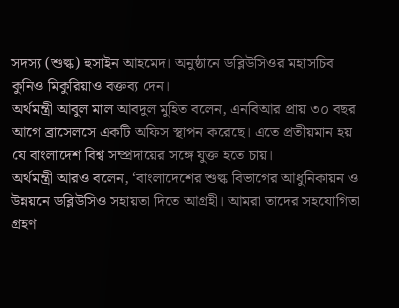সদস্য (শুল্ক) হুসাইন আহমেদ। অনুষ্ঠানে ডব্লিউসিওর মহাসচিব কুনিও মিকুরিয়াও বক্তব্য দেন।
অর্থমন্ত্রী আবুল মাল আবদুল মুহিত বলেন, এনবিআর প্রায় ৩০ বছর আগে ব্রাসেলসে একটি অফিস স্থাপন করেছে। এতে প্রতীয়মান হয় যে বাংলাদেশ বিশ্ব সম্প্রদায়ের সঙ্গে যুক্ত হতে চায়।
অর্থমন্ত্রী আরও বলেন, ‘বাংলাদেশের শুল্ক বিভাগের আধুনিকায়ন ও উন্নয়নে ডব্লিউসিও সহায়তা দিতে আগ্রহী। আমরা তাদের সহযোগিতা গ্রহণ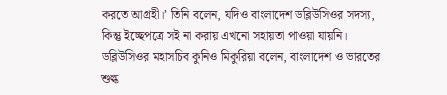করতে আগ্রহী।’ তিনি বলেন, যদিও বাংলাদেশ ডব্লিউসিওর সদস্য, কিন্তু ইচ্ছেপত্রে সই না করায় এখনো সহায়তা পাওয়া যায়নি।
ডব্লিউসিওর মহাসচিব কুনিও মিকুরিয়া বলেন, বাংলাদেশ ও ভারতের শুল্ক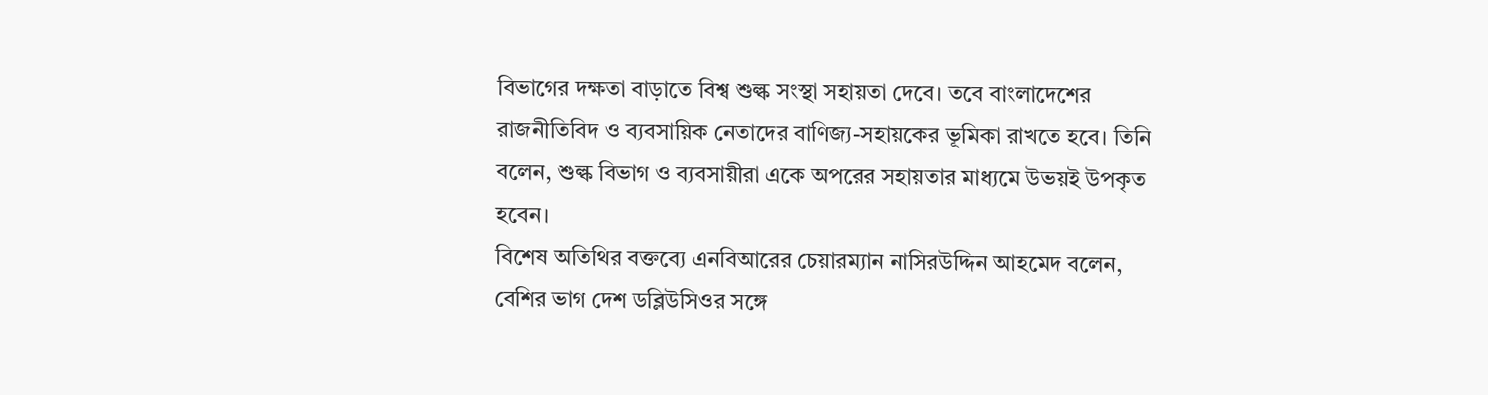বিভাগের দক্ষতা বাড়াতে বিশ্ব শুল্ক সংস্থা সহায়তা দেবে। তবে বাংলাদেশের রাজনীতিবিদ ও ব্যবসায়িক নেতাদের বাণিজ্য-সহায়কের ভূমিকা রাখতে হবে। তিনি বলেন, শুল্ক বিভাগ ও ব্যবসায়ীরা একে অপরের সহায়তার মাধ্যমে উভয়ই উপকৃত হবেন।
বিশেষ অতিথির বক্তব্যে এনবিআরের চেয়ারম্যান নাসিরউদ্দিন আহমেদ বলেন, বেশির ভাগ দেশ ডব্লিউসিওর সঙ্গে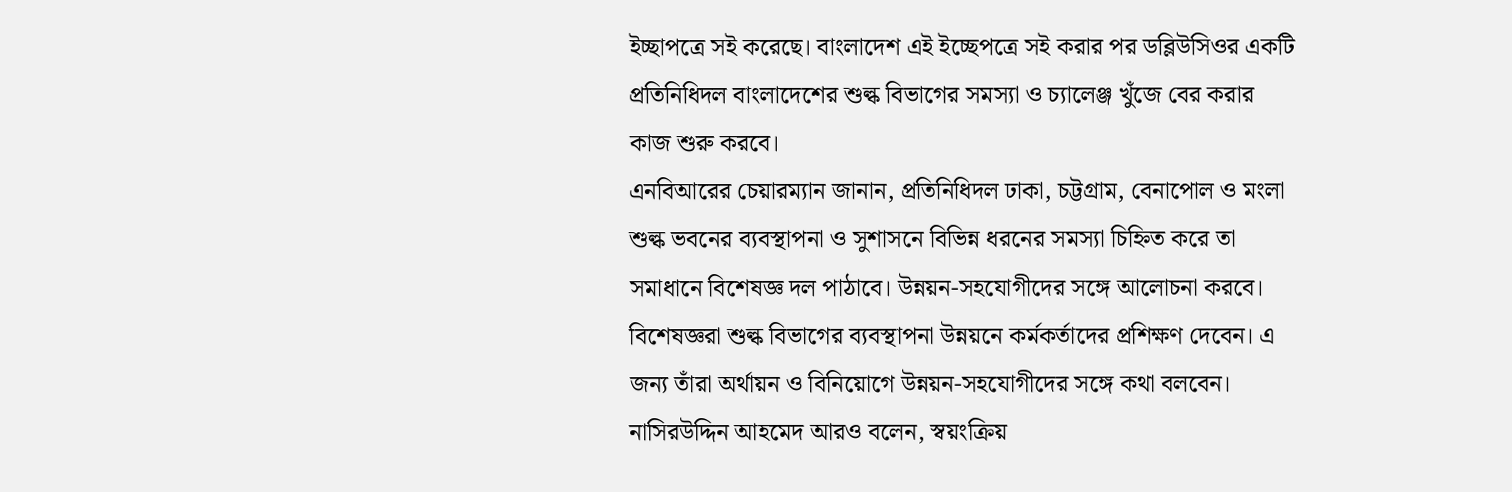ইচ্ছাপত্রে সই করেছে। বাংলাদেশ এই ইচ্ছেপত্রে সই করার পর ডব্লিউসিওর একটি প্রতিনিধিদল বাংলাদেশের শুল্ক বিভাগের সমস্যা ও চ্যালেঞ্জ খুঁজে বের করার কাজ শুরু করবে।
এনবিআরের চেয়ারম্যান জানান, প্রতিনিধিদল ঢাকা, চট্টগ্রাম, বেনাপোল ও মংলা শুল্ক ভবনের ব্যবস্থাপনা ও সুশাসনে বিভিন্ন ধরনের সমস্যা চিহ্নিত করে তা সমাধানে বিশেষজ্ঞ দল পাঠাবে। উন্নয়ন-সহযোগীদের সঙ্গে আলোচনা করবে। বিশেষজ্ঞরা শুল্ক বিভাগের ব্যবস্থাপনা উন্নয়নে কর্মকর্তাদের প্রশিক্ষণ দেবেন। এ জন্য তাঁরা অর্থায়ন ও বিনিয়োগে উন্নয়ন-সহযোগীদের সঙ্গে কথা বলবেন।
নাসিরউদ্দিন আহমেদ আরও বলেন, স্বয়ংক্রিয়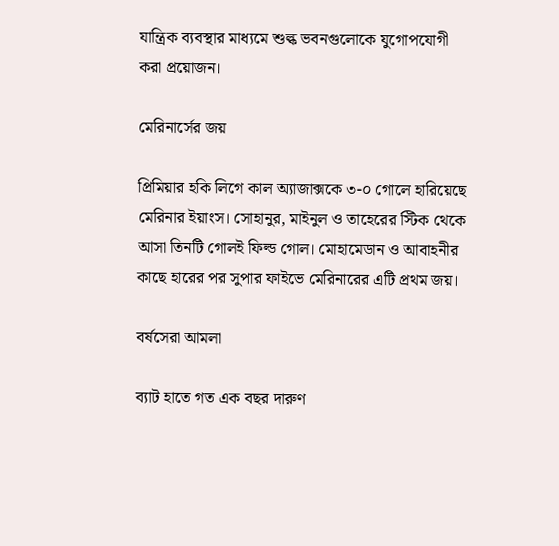যান্ত্রিক ব্যবস্থার মাধ্যমে শুল্ক ভবনগুলোকে যুগোপযোগী করা প্রয়োজন।

মেরিনার্সের জয়

প্রিমিয়ার হকি লিগে কাল অ্যাজাক্সকে ৩-০ গোলে হারিয়েছে মেরিনার ইয়াংস। সোহানুর, মাইনুল ও তাহেরের স্টিক থেকে আসা তিনটি গোলই ফিল্ড গোল। মোহামেডান ও আবাহনীর কাছে হারের পর সুপার ফাইভে মেরিনারের এটি প্রথম জয়।

বর্ষসেরা আমলা

ব্যাট হাতে গত এক বছর দারুণ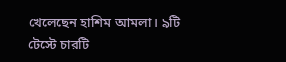খেলেছেন হাশিম আমলা। ৯টি টেস্টে চারটি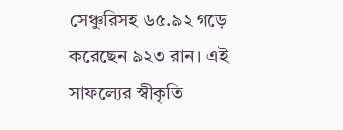সেঞ্চুরিসহ ৬৫.৯২ গড়ে করেছেন ৯২৩ রান। এই সাফল্যের স্বীকৃতি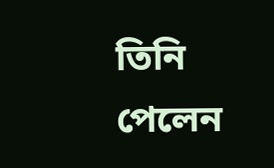তিনি পেলেন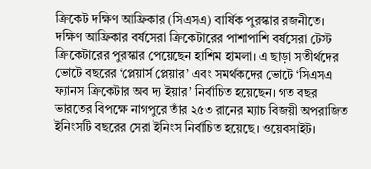ক্রিকেট দক্ষিণ আফ্রিকার (সিএসএ) বার্ষিক পুরস্কার রজনীতে। দক্ষিণ আফ্রিকার বর্ষসেরা ক্রিকেটারের পাশাপাশি বর্ষসেরা টেস্ট ক্রিকেটারের পুরস্কার পেয়েছেন হাশিম হামলা। এ ছাড়া সতীর্থদের ভোটে বছরের ‘প্লেয়ার্স প্লেয়ার’ এবং সমর্থকদের ভোটে ‘সিএসএ ফ্যানস ক্রিকেটার অব দ্য ইয়ার’ নির্বাচিত হয়েছেন। গত বছর ভারতের বিপক্ষে নাগপুরে তাঁর ২৫৩ রানের ম্যাচ বিজয়ী অপরাজিত ইনিংসটি বছরের সেরা ইনিংস নির্বাচিত হয়েছে। ওয়েবসাইট।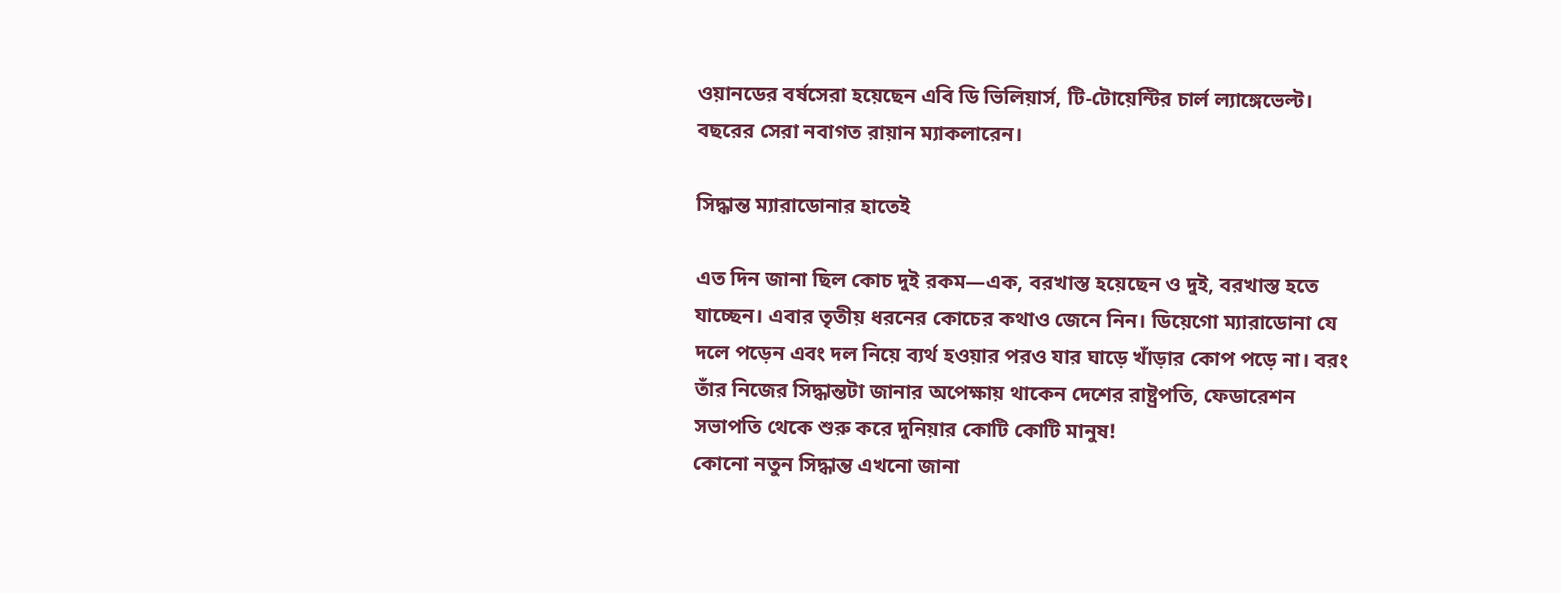ওয়ানডের বর্ষসেরা হয়েছেন এবি ডি ভিলিয়ার্স, টি-টোয়েন্টির চার্ল ল্যাঙ্গেভেল্ট। বছরের সেরা নবাগত রায়ান ম্যাকলারেন।

সিদ্ধান্ত ম্যারাডোনার হাতেই

এত দিন জানা ছিল কোচ দুই রকম—এক, বরখাস্ত হয়েছেন ও দুই, বরখাস্ত হতে যাচ্ছেন। এবার তৃতীয় ধরনের কোচের কথাও জেনে নিন। ডিয়েগো ম্যারাডোনা যে দলে পড়েন এবং দল নিয়ে ব্যর্থ হওয়ার পরও যার ঘাড়ে খাঁড়ার কোপ পড়ে না। বরং তাঁর নিজের সিদ্ধান্তটা জানার অপেক্ষায় থাকেন দেশের রাষ্ট্রপতি, ফেডারেশন সভাপতি থেকে শুরু করে দুনিয়ার কোটি কোটি মানুষ!
কোনো নতুন সিদ্ধান্ত এখনো জানা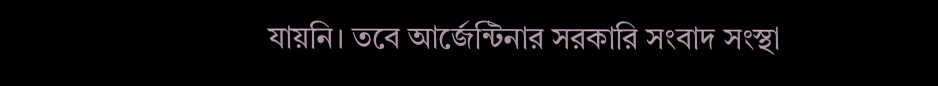যায়নি। তবে আর্জেন্টিনার সরকারি সংবাদ সংস্থা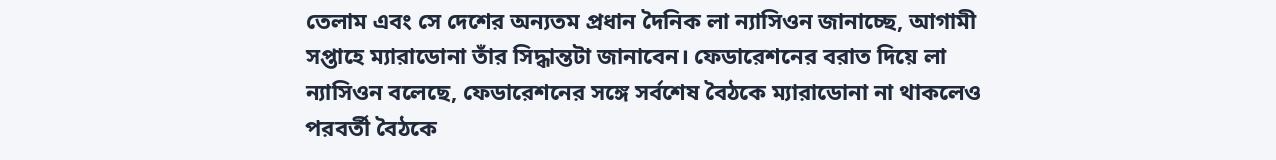তেলাম এবং সে দেশের অন্যতম প্রধান দৈনিক লা ন্যাসিওন জানাচ্ছে, আগামী সপ্তাহে ম্যারাডোনা তাঁর সিদ্ধান্তটা জানাবেন। ফেডারেশনের বরাত দিয়ে লা ন্যাসিওন বলেছে, ফেডারেশনের সঙ্গে সর্বশেষ বৈঠকে ম্যারাডোনা না থাকলেও পরবর্তী বৈঠকে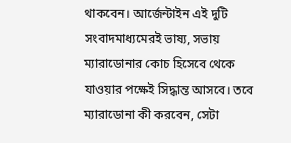থাকবেন। আর্জেন্টাইন এই দুটি সংবাদমাধ্যমেরই ভাষ্য, সভায় ম্যারাডোনার কোচ হিসেবে থেকে যাওয়ার পক্ষেই সিদ্ধান্ত আসবে। তবে ম্যারাডোনা কী করবেন, সেটা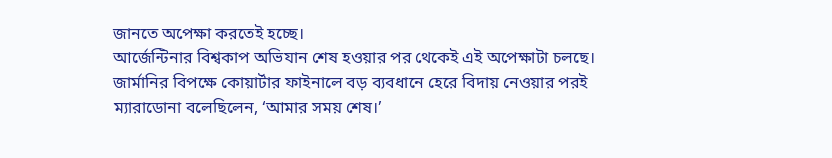জানতে অপেক্ষা করতেই হচ্ছে।
আর্জেন্টিনার বিশ্বকাপ অভিযান শেষ হওয়ার পর থেকেই এই অপেক্ষাটা চলছে। জার্মানির বিপক্ষে কোয়ার্টার ফাইনালে বড় ব্যবধানে হেরে বিদায় নেওয়ার পরই ম্যারাডোনা বলেছিলেন, ‘আমার সময় শেষ।’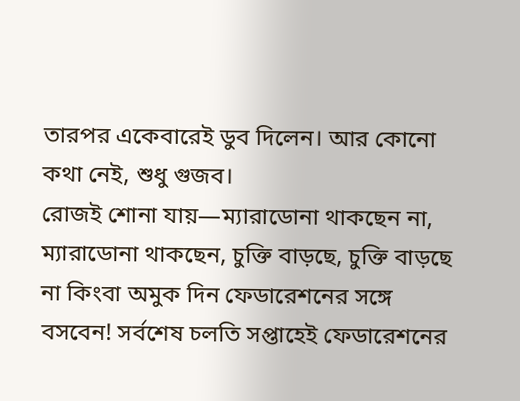তারপর একেবারেই ডুব দিলেন। আর কোনো কথা নেই, শুধু গুজব।
রোজই শোনা যায়—ম্যারাডোনা থাকছেন না, ম্যারাডোনা থাকছেন, চুক্তি বাড়ছে, চুক্তি বাড়ছে না কিংবা অমুক দিন ফেডারেশনের সঙ্গে বসবেন! সর্বশেষ চলতি সপ্তাহেই ফেডারেশনের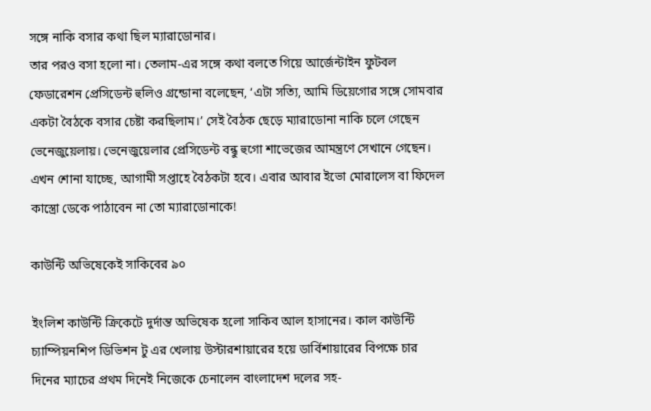সঙ্গে নাকি বসার কথা ছিল ম্যারাডোনার।
তার পরও বসা হলো না। তেলাম-এর সঙ্গে কথা বলতে গিয়ে আর্জেন্টাইন ফুটবল ফেডারেশন প্রেসিডেন্ট হুলিও গ্রন্ডোনা বলেছেন, ‘এটা সত্যি, আমি ডিয়েগোর সঙ্গে সোমবার একটা বৈঠকে বসার চেষ্টা করছিলাম।’ সেই বৈঠক ছেড়ে ম্যারাডোনা নাকি চলে গেছেন ভেনেজুয়েলায়। ভেনেজুয়েলার প্রেসিডেন্ট বন্ধু হুগো শাভেজের আমন্ত্রণে সেখানে গেছেন।
এখন শোনা যাচ্ছে, আগামী সপ্তাহে বৈঠকটা হবে। এবার আবার ইভো মোরালেস বা ফিদেল কাস্ত্রো ডেকে পাঠাবেন না তো ম্যারাডোনাকে!

কাউন্টি অভিষেকেই সাকিবের ৯০

ইংলিশ কাউন্টি ক্রিকেটে দুর্দান্ত অভিষেক হলো সাকিব আল হাসানের। কাল কাউন্টি চ্যাম্পিয়নশিপ ডিভিশন টু এর খেলায় উস্টারশায়ারের হয়ে ডার্বিশায়ারের বিপক্ষে চার দিনের ম্যাচের প্রথম দিনেই নিজেকে চেনালেন বাংলাদেশ দলের সহ-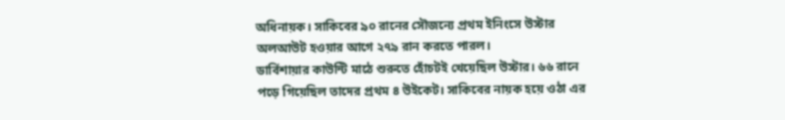অধিনায়ক। সাকিবের ৯০ রানের সৌজন্যে প্রথম ইনিংসে উস্টার অলআউট হওয়ার আগে ২৭৯ রান করতে পারল।
ডার্বিশায়ার কাউন্টি মাঠে শুরুতে হোঁচটই খেয়েছিল উস্টার। ৬৬ রানে পড়ে গিয়েছিল তাদের প্রথম ৪ উইকেট। সাকিবের নায়ক হয়ে ওঠা এর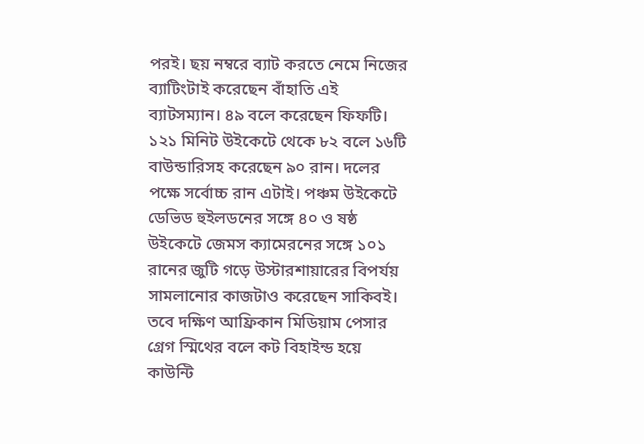পরই। ছয় নম্বরে ব্যাট করতে নেমে নিজের ব্যাটিংটাই করেছেন বাঁহাতি এই ব্যাটসম্যান। ৪৯ বলে করেছেন ফিফটি। ১২১ মিনিট উইকেটে থেকে ৮২ বলে ১৬টি বাউন্ডারিসহ করেছেন ৯০ রান। দলের পক্ষে সর্বোচ্চ রান এটাই। পঞ্চম উইকেটে ডেভিড হুইলডনের সঙ্গে ৪০ ও ষষ্ঠ উইকেটে জেমস ক্যামেরনের সঙ্গে ১০১ রানের জুটি গড়ে উস্টারশায়ারের বিপর্যয় সামলানোর কাজটাও করেছেন সাকিবই। তবে দক্ষিণ আফ্রিকান মিডিয়াম পেসার গ্রেগ স্মিথের বলে কট বিহাইন্ড হয়ে কাউন্টি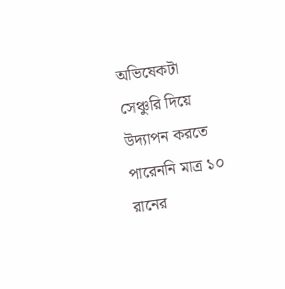অভিষেকটা সেঞ্চুরি দিয়ে উদ্যাপন করতে পারেননি মাত্র ১০ রানের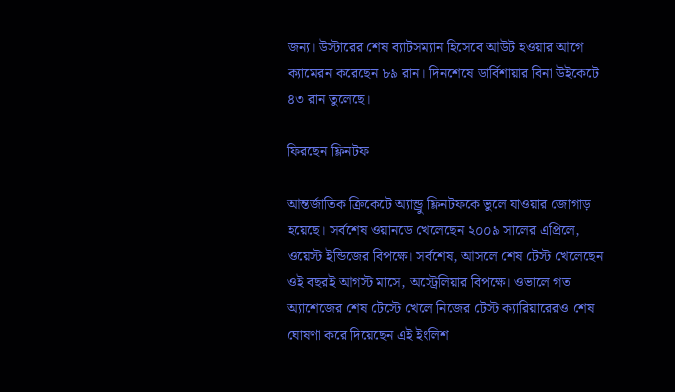জন্য। উস্টারের শেষ ব্যাটসম্যান হিসেবে আউট হওয়ার আগে ক্যামেরন করেছেন ৮৯ রান। দিনশেষে ডার্বিশায়ার বিনা উইকেটে ৪৩ রান তুলেছে।

ফিরছেন ফ্লিনটফ

আন্তর্জাতিক ক্রিকেটে অ্যান্ড্রু ফ্লিনটফকে ভুলে যাওয়ার জোগাড় হয়েছে। সর্বশেষ ওয়ানডে খেলেছেন ২০০৯ সালের এপ্রিলে, ওয়েস্ট ইন্ডিজের বিপক্ষে। সর্বশেষ, আসলে শেষ টেস্ট খেলেছেন ওই বছরই আগস্ট মাসে, অস্ট্রেলিয়ার বিপক্ষে। ওভালে গত অ্যাশেজের শেষ টেস্টে খেলে নিজের টেস্ট ক্যারিয়ারেরও শেষ ঘোষণা করে দিয়েছেন এই ইংলিশ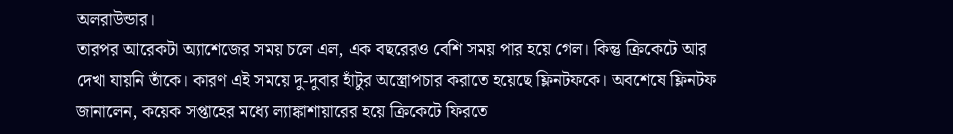অলরাউন্ডার।
তারপর আরেকটা অ্যাশেজের সময় চলে এল, এক বছরেরও বেশি সময় পার হয়ে গেল। কিন্তু ক্রিকেটে আর দেখা যায়নি তাঁকে। কারণ এই সময়ে দু-দুবার হাঁটুর অস্ত্রোপচার করাতে হয়েছে ফ্লিনটফকে। অবশেষে ফ্লিনটফ জানালেন, কয়েক সপ্তাহের মধ্যে ল্যাঙ্কাশায়ারের হয়ে ক্রিকেটে ফিরতে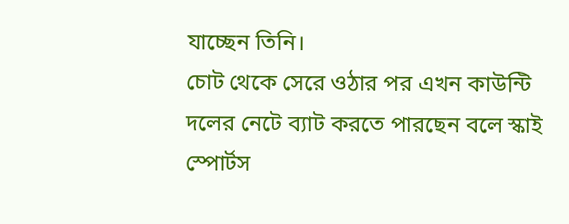যাচ্ছেন তিনি।
চোট থেকে সেরে ওঠার পর এখন কাউন্টি দলের নেটে ব্যাট করতে পারছেন বলে স্কাই স্পোর্টস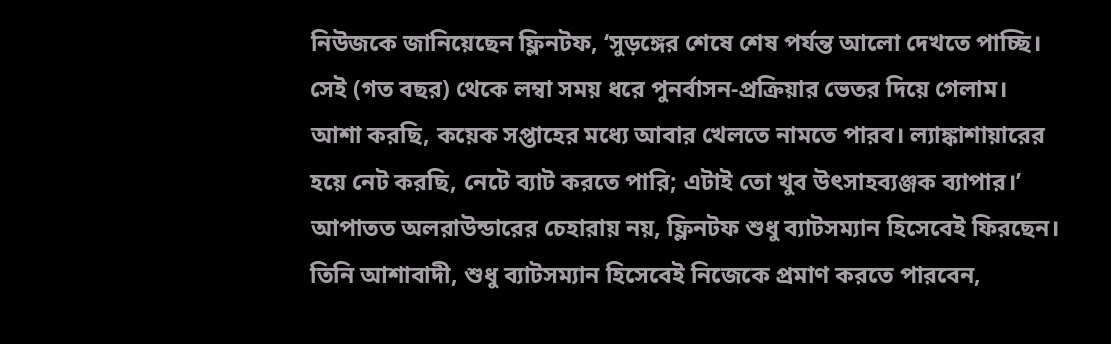নিউজকে জানিয়েছেন ফ্লিনটফ, ‘সুড়ঙ্গের শেষে শেষ পর্যন্ত আলো দেখতে পাচ্ছি। সেই (গত বছর) থেকে লম্বা সময় ধরে পুনর্বাসন-প্রক্রিয়ার ভেতর দিয়ে গেলাম। আশা করছি, কয়েক সপ্তাহের মধ্যে আবার খেলতে নামতে পারব। ল্যাঙ্কাশায়ারের হয়ে নেট করছি, নেটে ব্যাট করতে পারি; এটাই তো খুব উৎসাহব্যঞ্জক ব্যাপার।’
আপাতত অলরাউন্ডারের চেহারায় নয়, ফ্লিনটফ শুধু ব্যাটসম্যান হিসেবেই ফিরছেন। তিনি আশাবাদী, শুধু ব্যাটসম্যান হিসেবেই নিজেকে প্রমাণ করতে পারবেন,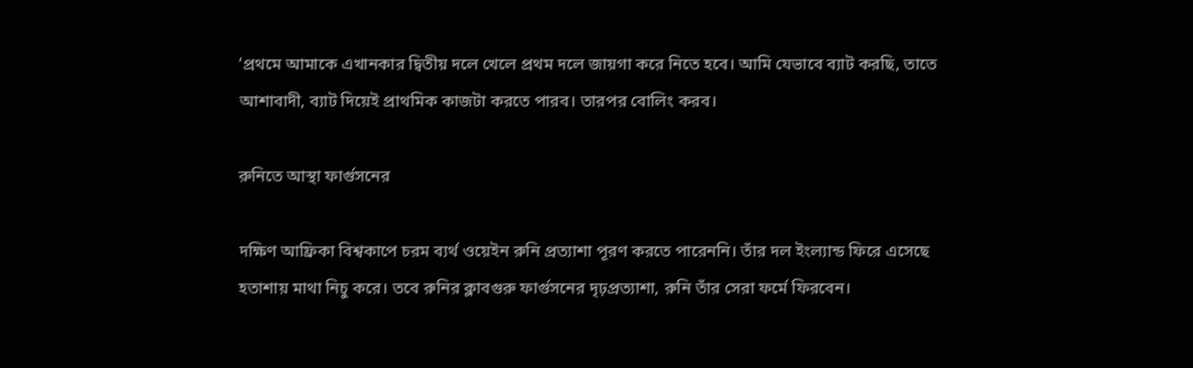‘প্রথমে আমাকে এখানকার দ্বিতীয় দলে খেলে প্রথম দলে জায়গা করে নিতে হবে। আমি যেভাবে ব্যাট করছি, তাতে আশাবাদী, ব্যাট দিয়েই প্রাথমিক কাজটা করতে পারব। তারপর বোলিং করব।

রুনিতে আস্থা ফার্গুসনের

দক্ষিণ আফ্রিকা বিশ্বকাপে চরম ব্যর্থ ওয়েইন রুনি প্রত্যাশা পূরণ করতে পারেননি। তাঁর দল ইংল্যান্ড ফিরে এসেছে হতাশায় মাথা নিচু করে। তবে রুনির ক্লাবগুরু ফার্গুসনের দৃঢ়প্রত্যাশা, রুনি তাঁর সেরা ফর্মে ফিরবেন।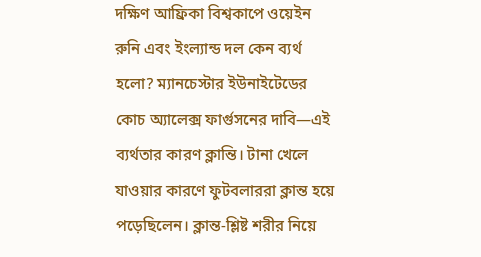দক্ষিণ আফ্রিকা বিশ্বকাপে ওয়েইন রুনি এবং ইংল্যান্ড দল কেন ব্যর্থ হলো? ম্যানচেস্টার ইউনাইটেডের কোচ অ্যালেক্স ফার্গুসনের দাবি—এই ব্যর্থতার কারণ ক্লান্তি। টানা খেলে যাওয়ার কারণে ফুটবলাররা ক্লান্ত হয়ে পড়েছিলেন। ক্লান্ত-শ্লিষ্ট শরীর নিয়ে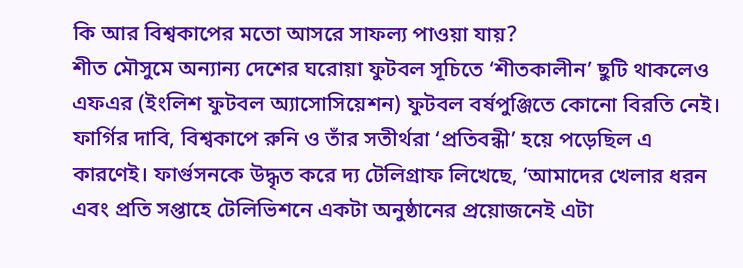কি আর বিশ্বকাপের মতো আসরে সাফল্য পাওয়া যায়?
শীত মৌসুমে অন্যান্য দেশের ঘরোয়া ফুটবল সূচিতে ‘শীতকালীন’ ছুটি থাকলেও এফএর (ইংলিশ ফুটবল অ্যাসোসিয়েশন) ফুটবল বর্ষপুঞ্জিতে কোনো বিরতি নেই। ফার্গির দাবি, বিশ্বকাপে রুনি ও তাঁর সতীর্থরা ‘প্রতিবন্ধী’ হয়ে পড়েছিল এ কারণেই। ফার্গুসনকে উদ্ধৃত করে দ্য টেলিগ্রাফ লিখেছে, ‘আমাদের খেলার ধরন এবং প্রতি সপ্তাহে টেলিভিশনে একটা অনুষ্ঠানের প্রয়োজনেই এটা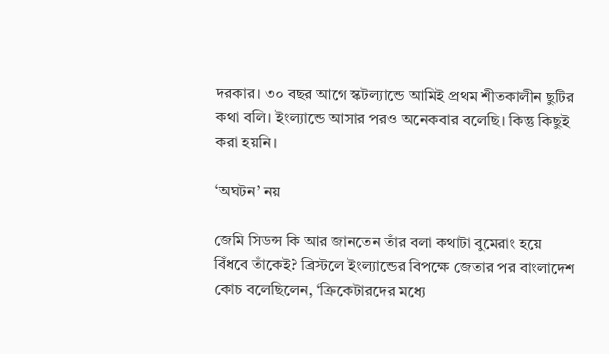দরকার। ৩০ বছর আগে স্কটল্যান্ডে আমিই প্রথম শীতকালীন ছুটির কথা বলি। ইংল্যান্ডে আসার পরও অনেকবার বলেছি। কিন্তু কিছুই করা হয়নি।

‘অঘটন’ নয়

জেমি সিডন্স কি আর জানতেন তাঁর বলা কথাটা বুমেরাং হয়ে বিঁধবে তাঁকেই? ব্রিস্টলে ইংল্যান্ডের বিপক্ষে জেতার পর বাংলাদেশ কোচ বলেছিলেন, ‘ক্রিকেটারদের মধ্যে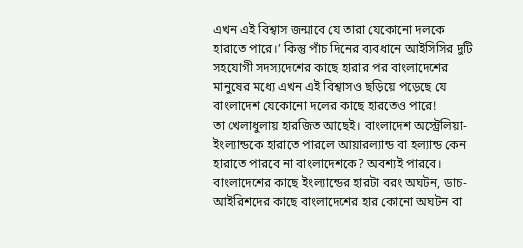এখন এই বিশ্বাস জন্মাবে যে তারা যেকোনো দলকে হারাতে পারে।’ কিন্তু পাঁচ দিনের ব্যবধানে আইসিসির দুটি সহযোগী সদস্যদেশের কাছে হারার পর বাংলাদেশের মানুষের মধ্যে এখন এই বিশ্বাসও ছড়িয়ে পড়েছে যে বাংলাদেশ যেকোনো দলের কাছে হারতেও পারে!
তা খেলাধুলায় হারজিত আছেই। বাংলাদেশ অস্ট্রেলিয়া-ইংল্যান্ডকে হারাতে পারলে আয়ারল্যান্ড বা হল্যান্ড কেন হারাতে পারবে না বাংলাদেশকে? অবশ্যই পারবে। বাংলাদেশের কাছে ইংল্যান্ডের হারটা বরং অঘটন, ডাচ-আইরিশদের কাছে বাংলাদেশের হার কোনো অঘটন বা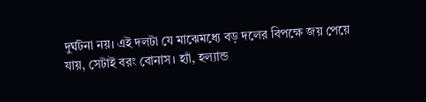দুর্ঘটনা নয়। এই দলটা যে মাঝেমধ্যে বড় দলের বিপক্ষে জয় পেয়ে যায়, সেটাই বরং বোনাস। হ্যাঁ, হল্যান্ড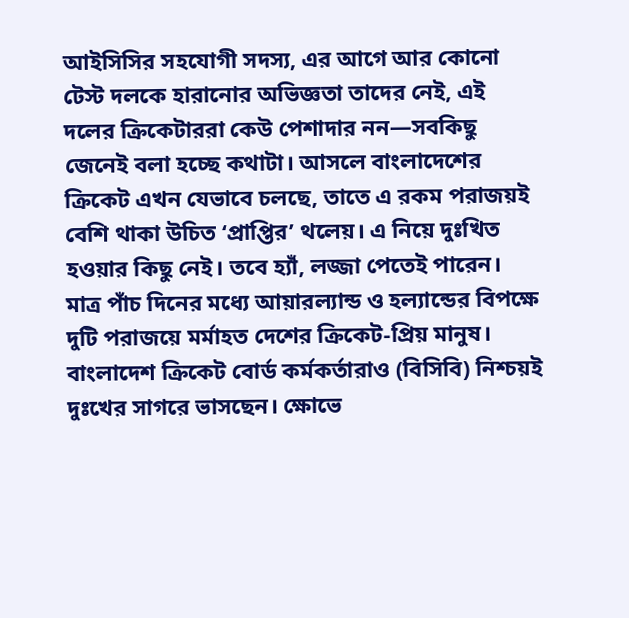আইসিসির সহযোগী সদস্য, এর আগে আর কোনো টেস্ট দলকে হারানোর অভিজ্ঞতা তাদের নেই, এই দলের ক্রিকেটাররা কেউ পেশাদার নন—সবকিছু জেনেই বলা হচ্ছে কথাটা। আসলে বাংলাদেশের ক্রিকেট এখন যেভাবে চলছে, তাতে এ রকম পরাজয়ই বেশি থাকা উচিত ‘প্রাপ্তির’ থলেয়। এ নিয়ে দুঃখিত হওয়ার কিছু নেই। তবে হ্যাঁ, লজ্জা পেতেই পারেন।
মাত্র পাঁচ দিনের মধ্যে আয়ারল্যান্ড ও হল্যান্ডের বিপক্ষে দুটি পরাজয়ে মর্মাহত দেশের ক্রিকেট-প্রিয় মানুষ। বাংলাদেশ ক্রিকেট বোর্ড কর্মকর্তারাও (বিসিবি) নিশ্চয়ই দুঃখের সাগরে ভাসছেন। ক্ষোভে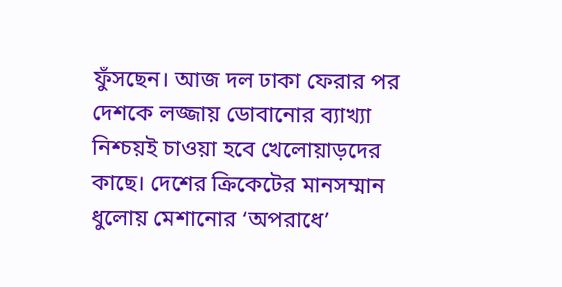ফুঁসছেন। আজ দল ঢাকা ফেরার পর দেশকে লজ্জায় ডোবানোর ব্যাখ্যা নিশ্চয়ই চাওয়া হবে খেলোয়াড়দের কাছে। দেশের ক্রিকেটের মানসম্মান ধুলোয় মেশানোর ‘অপরাধে’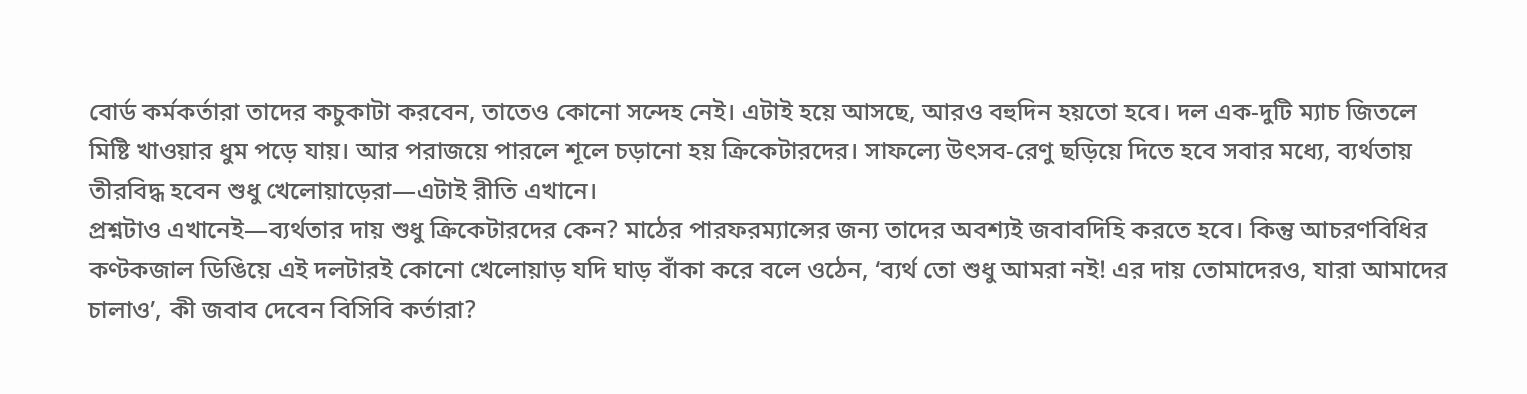বোর্ড কর্মকর্তারা তাদের কচুকাটা করবেন, তাতেও কোনো সন্দেহ নেই। এটাই হয়ে আসছে, আরও বহুদিন হয়তো হবে। দল এক-দুটি ম্যাচ জিতলে মিষ্টি খাওয়ার ধুম পড়ে যায়। আর পরাজয়ে পারলে শূলে চড়ানো হয় ক্রিকেটারদের। সাফল্যে উৎসব-রেণু ছড়িয়ে দিতে হবে সবার মধ্যে, ব্যর্থতায় তীরবিদ্ধ হবেন শুধু খেলোয়াড়েরা—এটাই রীতি এখানে।
প্রশ্নটাও এখানেই—ব্যর্থতার দায় শুধু ক্রিকেটারদের কেন? মাঠের পারফরম্যান্সের জন্য তাদের অবশ্যই জবাবদিহি করতে হবে। কিন্তু আচরণবিধির কণ্টকজাল ডিঙিয়ে এই দলটারই কোনো খেলোয়াড় যদি ঘাড় বাঁকা করে বলে ওঠেন, ‘ব্যর্থ তো শুধু আমরা নই! এর দায় তোমাদেরও, যারা আমাদের চালাও’, কী জবাব দেবেন বিসিবি কর্তারা?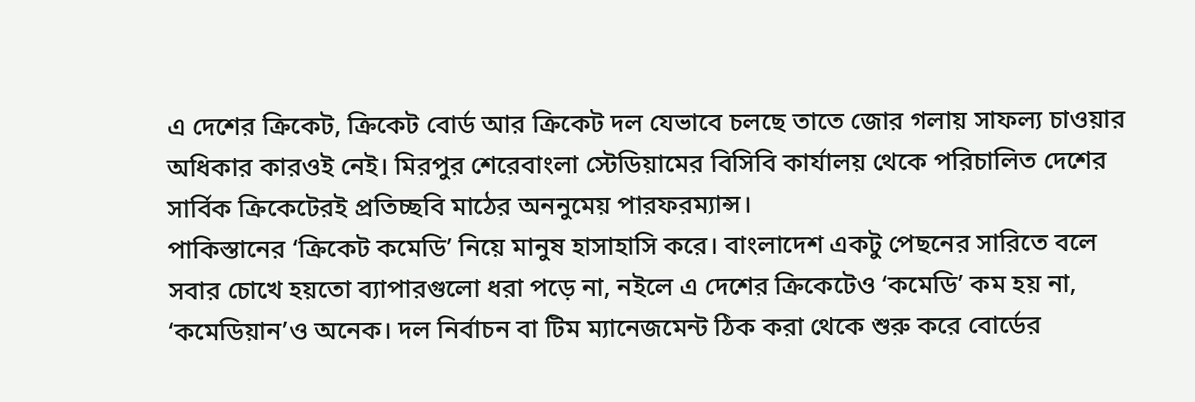এ দেশের ক্রিকেট, ক্রিকেট বোর্ড আর ক্রিকেট দল যেভাবে চলছে তাতে জোর গলায় সাফল্য চাওয়ার অধিকার কারওই নেই। মিরপুর শেরেবাংলা স্টেডিয়ামের বিসিবি কার্যালয় থেকে পরিচালিত দেশের সার্বিক ক্রিকেটেরই প্রতিচ্ছবি মাঠের অননুমেয় পারফরম্যান্স।
পাকিস্তানের ‘ক্রিকেট কমেডি’ নিয়ে মানুষ হাসাহাসি করে। বাংলাদেশ একটু পেছনের সারিতে বলে সবার চোখে হয়তো ব্যাপারগুলো ধরা পড়ে না, নইলে এ দেশের ক্রিকেটেও ‘কমেডি’ কম হয় না, ‘কমেডিয়ান’ও অনেক। দল নির্বাচন বা টিম ম্যানেজমেন্ট ঠিক করা থেকে শুরু করে বোর্ডের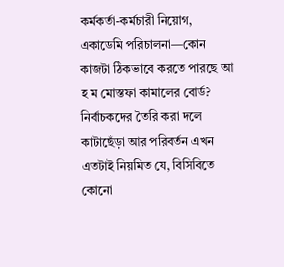কর্মকর্তা-কর্মচারী নিয়োগ, একাডেমি পরিচালনা—কোন কাজটা ঠিকভাবে করতে পারছে আ হ ম মোস্তফা কামালের বোর্ড? নির্বাচকদের তৈরি করা দলে কাটাছেঁড়া আর পরিবর্তন এখন এতটাই নিয়মিত যে, বিসিবিতে কোনো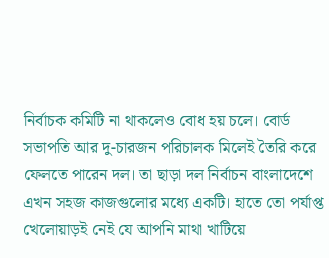নির্বাচক কমিটি না থাকলেও বোধ হয় চলে। বোর্ড সভাপতি আর দু-চারজন পরিচালক মিলেই তৈরি করে ফেলতে পারেন দল। তা ছাড়া দল নির্বাচন বাংলাদেশে এখন সহজ কাজগুলোর মধ্যে একটি। হাতে তো পর্যাপ্ত খেলোয়াড়ই নেই যে আপনি মাথা খাটিয়ে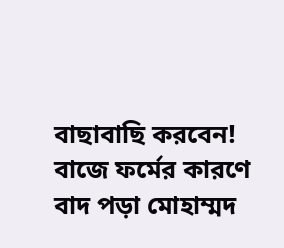বাছাবাছি করবেন! বাজে ফর্মের কারণে বাদ পড়া মোহাম্মদ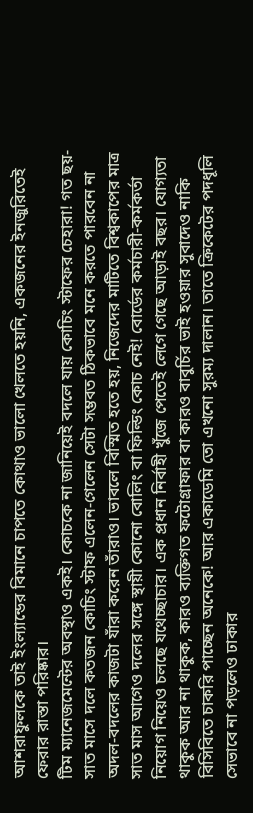আশরাফুলকে তাই ইংল্যান্ডের বিমানে চাপতে কোথাও ভালো খেলতে হয়নি, একজনের ইনজুরিতেই ফেরার রাস্তা পরিষ্কার।
টিম ম্যানেজমেন্টের অবস্থাও একই। কোচকে না জানিয়েই বদলে যায় কোচিং স্টাফের চেহারা! গত ছয়-সাত মাসে দলে কতজন কোচিং স্টাফ এলেন-গেলেন সেটা সম্ভবত ঠিকভাবে মনে করতে পারবেন না অদল-বদলের কাজটা যাঁরা করেন তাঁরাও। ভাবলে বিস্মিত হতে হয়, নিজেদের মাটিতে বিশ্বকাপের মাত্র সাত মাস আগেও দলের সঙ্গে স্থায়ী কোনো বোলিং বা ফিল্ডিং কোচ নেই! বোর্ডের কর্মচারী-কর্মকর্তা নিয়োগ নিয়েও চলছে যথেচ্ছাচার। এক প্রধান নির্বাহী খুঁজে পেতেই লেগে গেছে আড়াই বছর। যোগ্যতা থাকুক আর না থাকুক, কারও ব্যক্তিগত ফটোগ্রাফার বা কারও বাবুর্চির ভাই হওয়ার সুবাদেও নাকি বিসিবিতে চাকরি পাচ্ছেন অনেকে! আর একাডেমি তো এখনো সুরম্য দালান। তাতে ক্রিকেটের পদধূলি সেভাবে না পড়লেও ঢাকার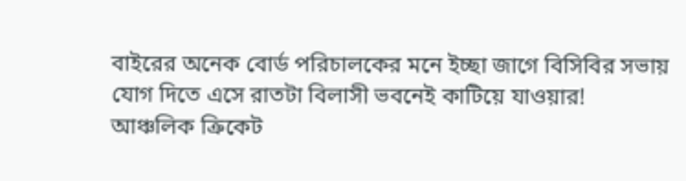বাইরের অনেক বোর্ড পরিচালকের মনে ইচ্ছা জাগে বিসিবির সভায় যোগ দিতে এসে রাতটা বিলাসী ভবনেই কাটিয়ে যাওয়ার! আঞ্চলিক ক্রিকেট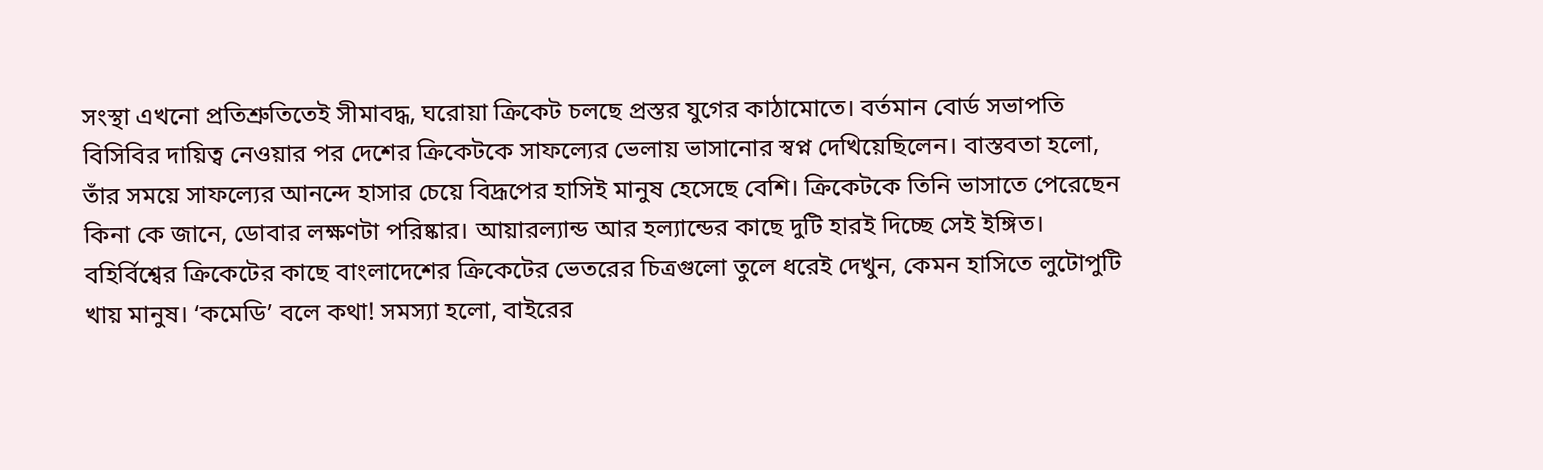সংস্থা এখনো প্রতিশ্রুতিতেই সীমাবদ্ধ, ঘরোয়া ক্রিকেট চলছে প্রস্তর যুগের কাঠামোতে। বর্তমান বোর্ড সভাপতি বিসিবির দায়িত্ব নেওয়ার পর দেশের ক্রিকেটকে সাফল্যের ভেলায় ভাসানোর স্বপ্ন দেখিয়েছিলেন। বাস্তবতা হলো, তাঁর সময়ে সাফল্যের আনন্দে হাসার চেয়ে বিদ্রূপের হাসিই মানুষ হেসেছে বেশি। ক্রিকেটকে তিনি ভাসাতে পেরেছেন কিনা কে জানে, ডোবার লক্ষণটা পরিষ্কার। আয়ারল্যান্ড আর হল্যান্ডের কাছে দুটি হারই দিচ্ছে সেই ইঙ্গিত।
বহির্বিশ্বের ক্রিকেটের কাছে বাংলাদেশের ক্রিকেটের ভেতরের চিত্রগুলো তুলে ধরেই দেখুন, কেমন হাসিতে লুটোপুটি খায় মানুষ। ‘কমেডি’ বলে কথা! সমস্যা হলো, বাইরের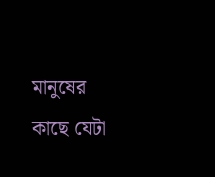মানুষের কাছে যেটা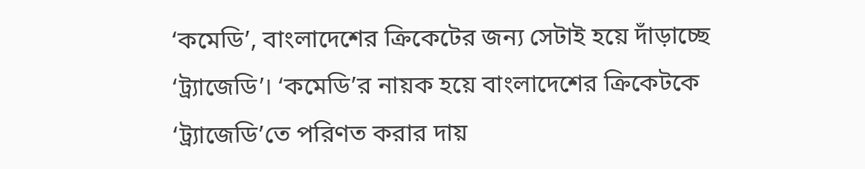‘কমেডি’, বাংলাদেশের ক্রিকেটের জন্য সেটাই হয়ে দাঁড়াচ্ছে ‘ট্র্যাজেডি’। ‘কমেডি’র নায়ক হয়ে বাংলাদেশের ক্রিকেটকে ‘ট্র্যাজেডি’তে পরিণত করার দায়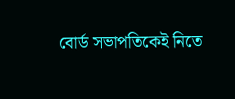বোর্ড সভাপতিকেই নিতে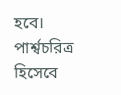হবে। পার্শ্বচরিত্র হিসেবে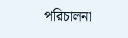পরিচালনা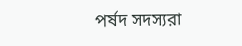পর্ষদ সদস্যরা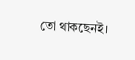তো থাকছেনই।